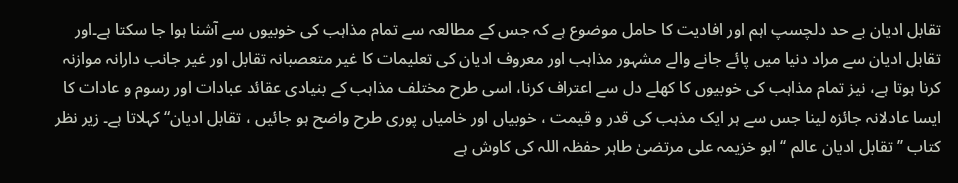تقابل ادیان بے حد دلچسپ اہم اور افادیت کا حامل موضوع ہے کہ جس کے مطالعہ سے تمام مذاہب کی خوبیوں سے آشنا ہوا جا سکتا ہے۔اور تقابل ادیان سے مراد دنیا میں پائے جانے والے مشہور مذاہب اور معروف ادیان کی تعلیمات کا غیر متعصبانہ تقابل اور غیر جانب دارانہ موازنہ کرنا ہوتا ہے، نیز تمام مذاہب کی خوبیوں کا کھلے دل سے اعتراف کرنا، اسی طرح مختلف مذاہب کے بنیادی عقائد عبادات اور رسوم و عادات کا ایسا عادلانہ جائزہ لینا جس سے ہر ایک مذہب کی قدر و قیمت ، خوبیاں اور خامیاں پوری طرح واضح ہو جائیں ، تقابل ادیان“ کہلاتا ہے۔ زیر نظر کتاب ’’تقابل ادیان عالم ‘‘ ابو خزیمہ علی مرتضیٰ طاہر حفظہ اللہ کی کاوش ہے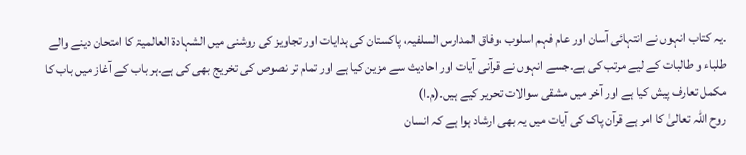۔یہ کتاب انہوں نے انتہائی آسان اور عام فہم اسلوب ،وفاق المدارس السلفیہ، پاکستان کی ہدایات اور تجاویز کی روشنی میں الشہادۃ العالمیۃ کا امتحان دینے والے طلباء و طالبات کے لیے مرتب کی ہے۔جسے انہوں نے قرآنی آیات اور احادیث سے مزین کیا ہے اور تمام تر نصوص کی تخریج بھی کی ہے۔ہر باب کے آغاز میں باب کا مکمل تعارف پیش کیا ہے اور آخر میں مشقی سوالات تحریر کیے ہیں۔(م۔ا)
روح اللہ تعالیٰ کا امر ہے قرآن پاک کی آیات میں یہ بھی ارشاد ہوا ہے کہ انسان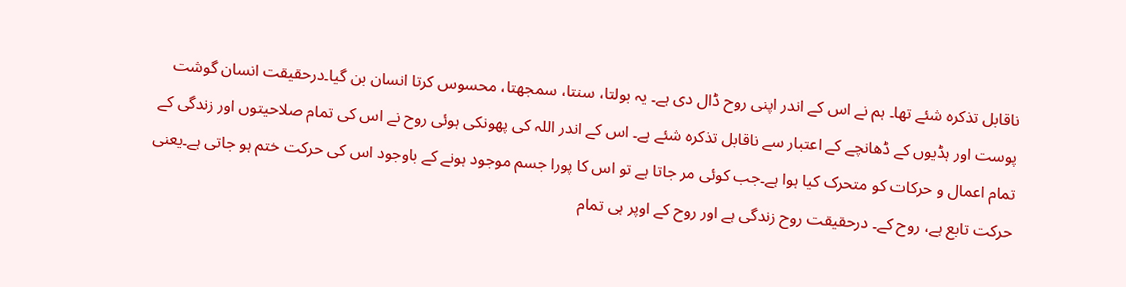ناقابل تذکرہ شئے تھا۔ ہم نے اس کے اندر اپنی روح ڈال دی ہے۔ یہ بولتا، سنتا، سمجھتا، محسوس کرتا انسان بن گیا۔درحقیقت انسان گوشت پوست اور ہڈیوں کے ڈھانچے کے اعتبار سے ناقابل تذکرہ شئے ہے۔ اس کے اندر اللہ کی پھونکی ہوئی روح نے اس کی تمام صلاحیتوں اور زندگی کے تمام اعمال و حرکات کو متحرک کیا ہوا ہے۔جب کوئی مر جاتا ہے تو اس کا پورا جسم موجود ہونے کے باوجود اس کی حرکت ختم ہو جاتی ہے۔یعنی حرکت تابع ہے، روح کے۔ درحقیقت روح زندگی ہے اور روح کے اوپر ہی تمام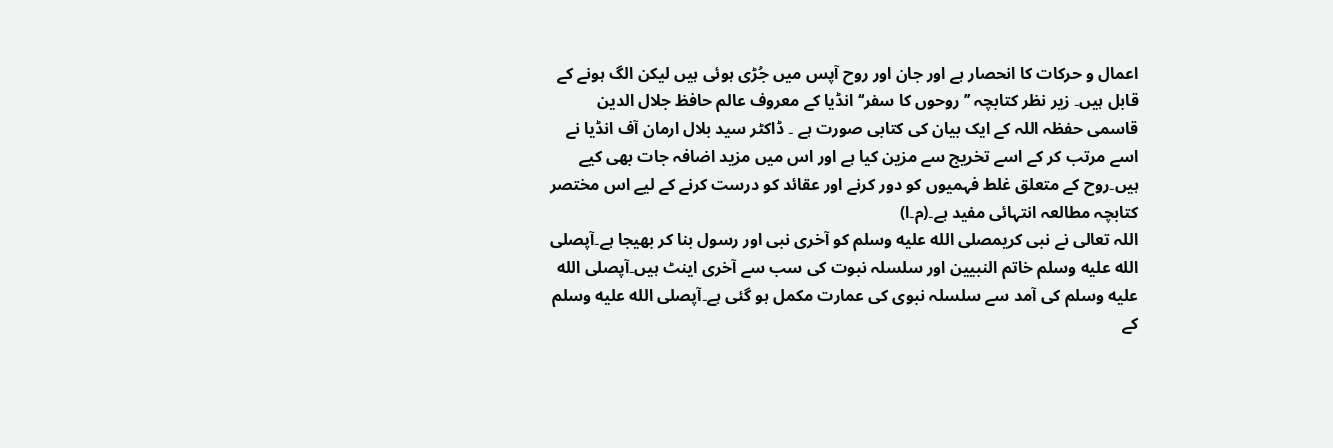اعمال و حرکات کا انحصار ہے اور جان اور روح آپس میں جُڑی ہوئی ہیں لیکن الگ ہونے کے قابل ہیں۔ زیر نظر کتابچہ ’’روحوں کا سفر‘‘ انڈیا کے معروف عالم حافظ جلال الدین قاسمی حفظہ اللہ کے ایک بیان کی کتابی صورت ہے ۔ ڈاکٹر سید بلال ارمان آف انڈیا نے اسے مرتب کر کے اسے تخریج سے مزین کیا ہے اور اس میں مزید اضافہ جات بھی کیے ہیں۔روح کے متعلق غلط فہمیوں کو دور کرنے اور عقائد کو درست کرنے کے لیے اس مختصر کتابچہ مطالعہ انتہائی مفید ہے۔(م۔ا)
اللہ تعالی نے نبی کریمصلى الله عليه وسلم کو آخری نبی اور رسول بنا کر بھیجا ہے۔آپصلى الله عليه وسلم خاتم النبیین اور سلسلہ نبوت کی سب سے آخری اینٹ ہیں۔آپصلى الله عليه وسلم کی آمد سے سلسلہ نبوی کی عمارت مکمل ہو گئی ہے۔آپصلى الله عليه وسلم کے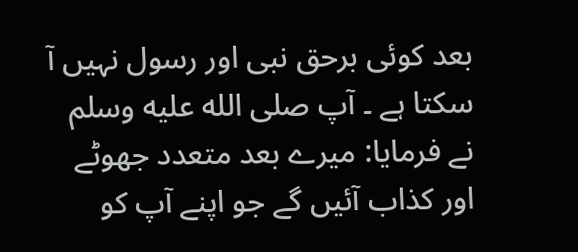بعد کوئی برحق نبی اور رسول نہیں آ سکتا ہے ۔ آپ صلى الله عليه وسلم نے فرمایا: میرے بعد متعدد جھوٹے اور کذاب آئیں گے جو اپنے آپ کو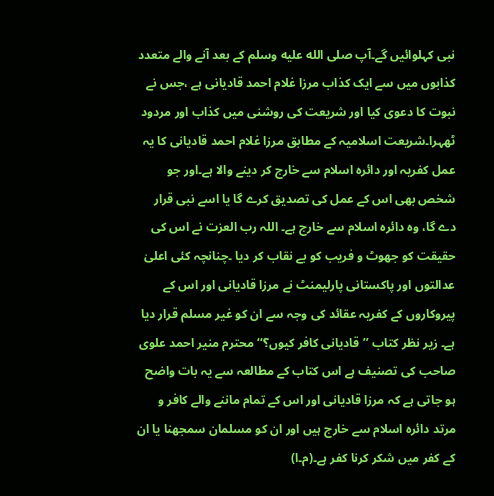نبی کہلوائیں گے۔آپ صلى الله عليه وسلم کے بعد آنے والے متعدد کذابوں میں سے ایک کذاب مرزا غلام احمد قادیانی ہے ،جس نے نبوت کا دعوی کیا اور شریعت کی روشنی میں کذاب اور مردود ٹھہرا۔شریعت اسلامیہ کے مطابق مرزا غلام احمد قادیانی کا یہ عمل کفریہ اور دائرہ اسلام سے خارج کر دینے والا ہے۔اور جو شخص بھی اس کے عمل کی تصدیق کرے گا یا اسے نبی قرار دے گا، وہ دائرہ اسلام سے خارج ہے۔ اللہ رب العزت نے اس کی حقیقت کو جھوٹ و فریب کو بے نقاب کر دیا ۔چنانچہ کئی اعلیٰ عدالتوں اور پاکستانی پارلیمنٹ نے مرزا قادیانی اور اس کے پیروکاروں کے کفریہ عقائد کی وجہ سے ان کو غیر مسلم قرار دیا ہے۔ زیر نظر کتاب ’’قادیانی کافر کیوں؟‘‘ محترم منیر احمد علوی صاحب کی تصنیف ہے اس کتاب کے مطالعہ سے یہ بات واضح ہو جاتی ہے کہ مرزا قادیانی اور اس کے تمام ماننے والے کافر و مرتد دائرہ اسلام سے خارج ہیں اور ان کو مسلمان سمجھنا یا ان کے کفر میں شکر کرنا کفر ہے۔(م۔ا)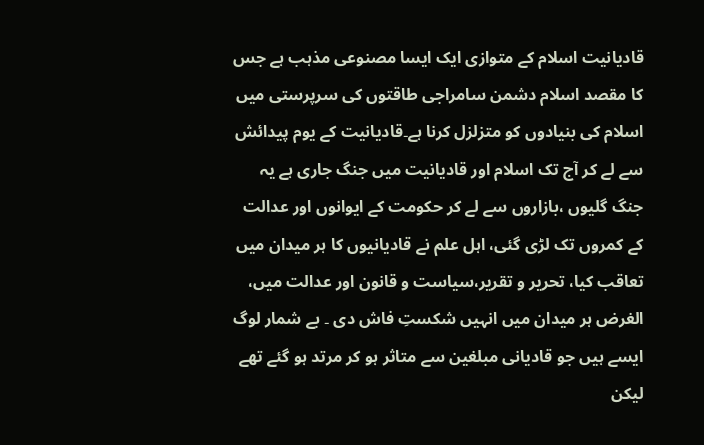قادیانیت اسلام کے متوازی ایک ایسا مصنوعی مذہب ہے جس کا مقصد اسلام دشمن سامراجی طاقتوں کی سرپرستی میں اسلام کی بنیادوں کو متزلزل کرنا ہے۔قادیانیت کے یوم پیدائش سے لے کر آج تک اسلام اور قادیانیت میں جنگ جاری ہے یہ جنگ گلیوں ،بازاروں سے لے کر حکومت کے ایوانوں اور عدالت کے کمروں تک لڑی گئی، اہل علم نے قادیانیوں کا ہر میدان میں تعاقب کیا، تحریر و تقریر،سیاست و قانون اور عدالت میں، الغرض ہر میدان میں انہیں شکستِ فاش دی ۔ بے شمار لوگ ایسے ہیں جو قادیانی مبلغین سے متاثر ہو کر مرتد ہو گئے تھے لیکن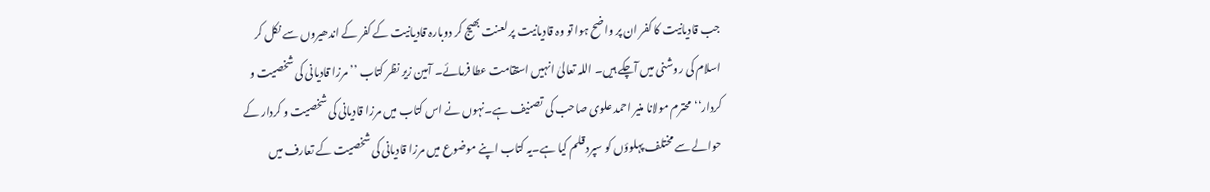جب قادیانیت کا کفر ان پر واضح ہوا تو وہ قادیانیت پر لعنت بھیج کر دوبارہ قادیانیت کے کفر کے اندھیروں سے نکل کر اسلام کی روشنی میں آچکے ہیں۔ اللہ تعالیٰ انہیں استقامت عطا فرمائے۔ آمین زیر نظر کتاب ’’ مرزا قادیانی کی شخصیت و کردار‘‘محترم مولانا منیر احمد علوی صاحب کی تصنیف ہے۔نہوں نے اس کتاب میں مرزا قادیانی کی شخصیت و کردار کے حوالے سے مختلف پہلوؤں کو سپرد قلم کیا ہے۔یہ کتاب اپنے موضوع میں مرزا قادیانی کی شخصیت کے تعارف میں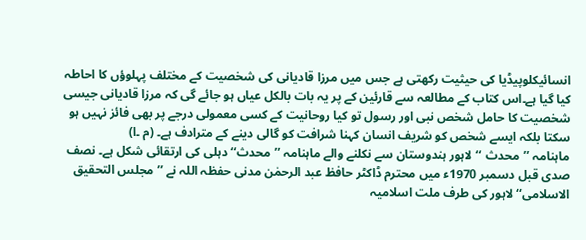انسائیکلوپیڈیا کی حیثیت رکھتی ہے جس میں مرزا قادیانی کی شخصیت کے مختلف پہلوؤں کا احاطہ کیا گیا ہے۔اس کتاب کے مطالعہ سے قارئین کے پر یہ بات بالکل عیاں ہو جائے گی کہ مرزا قادیانی جیسی شخصیت کا حامل شخص نبی اور رسول تو کیا روحانیت کے کسی معمولی درجے پر بھی فائز نہیں ہو سکتا بلکہ ایسے شخص کو شریف انسان کہنا شرافت کو گالی دینے کے مترادف ہے۔ (م ۔ا)
ماہنامہ ’’محدث ‘‘لاہور ہندوستان سے نکلنے والے ماہنامہ ’’محدث‘‘ دہلی کی ارتقائی شکل ہے۔ نصف صدی قبل دسمبر 1970ء میں محترم ڈاکٹر حافظ عبد الرحمٰن مدنی حفظہ اللہ نے ’’ مجلس التحقیق الاسلامی‘‘ لاہور کی طرف ملت اسلامیہ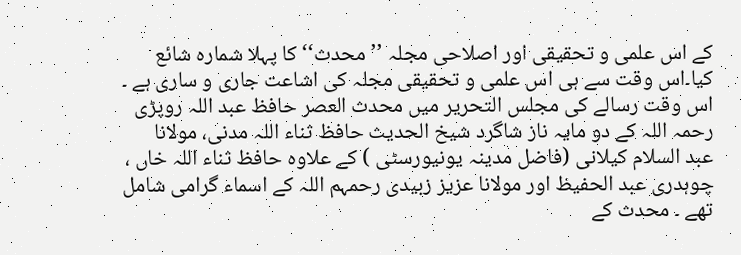کے اس علمی و تحقیقی اور اصلاحی مجلہ ’’محدث‘‘کا پہلا شمارہ شائع کیا۔اس وقت سے ہی اس علمی و تحقیقی مجلہ کی اشاعت جاری و ساری ہے ۔ اس وقت رسالے کی مجلس التحریر میں محدث العصر حافظ عبد اللہ روپڑی رحمہ اللہ کے دو مایہ ناز شاگرد شیخ الحدیث حافظ ثناء اللہ مدنی، مولانا عبد السلام کیلانی (فاضل مدینہ یونیورسٹی ) کے علاوہ حافظ ثناء اللہ خاں ، چوہدری عبد الحفیظ اور مولانا عزیز زبیدی رحمہم اللہ کے اسماء گرامی شامل تھے ۔ محدث کے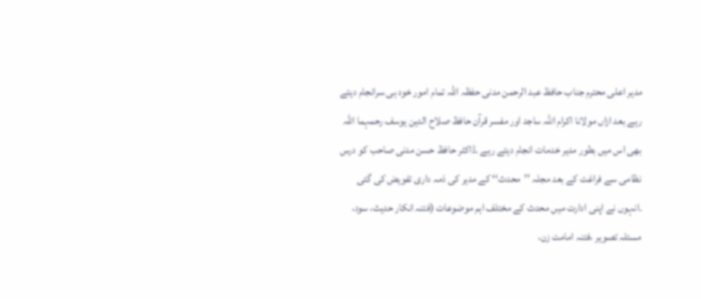مدیر اعلی محترم جناب حافظ عبد الرحمن مدنی حفظہ اللہ تمام امور خود ہی سرانجام دیتے رہے بعد ازاں مولانا اکرام اللہ ساجد اور مفسر قرآن حافظ صلاح الدین یوسف رحمہما اللہ بھی اس میں بطور مدیر خدمات انجام دیتے رہے ۔ڈاکٹر حافظ حسن مدنی صاحب کو درس نظامی سے فراغت کے بعد مجلہ ’’محدث‘‘ کے مدیر کی ذمہ داری تفویض کی گئی ۔انہوں نے اپنی ادارت میں محدث کے مختلف اہم موضوعات (فتنہ انکار حدیث، سود، مسئلہ تصویر ،فتنہ امامت زن،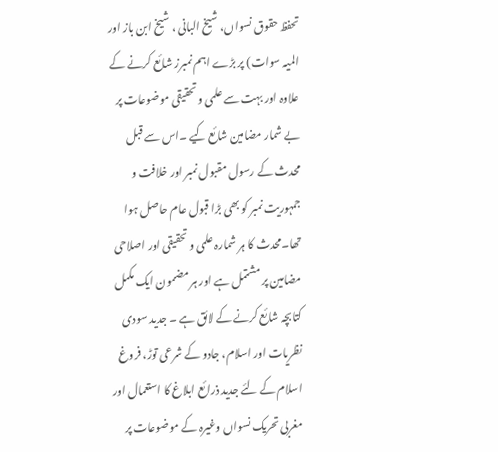تحفظ حقوق نسواں، شیخ البانی ، شیخ ابن باز اور المیہ سوات) پر بڑے اہم نمبرز شائع کرنے کے علاوہ اور بہت سے علمی و تحقیقی موضوعات پر بے شمار مضامین شائع کیے ۔اس سے قبل محدث کے رسول مقبول نمبر اور خلافت و جمہوریت نمبر کو بھی بڑا قبول عام حاصل ہوا تھا۔محدث کا ہر شمارہ علمی و تحقیقی اور اصلاحی مضامین پر مشتمل ہے اور ہر مضمون ایک مکمل کتابچہ شائع کرنے کے لائق ہے ۔ جدید سودی نظریات اور اسلام، جادو کے شرعی توڑ، فروغ اسلام کے لئے جدید ذرائع ابلاغ کا استعمال اور مغربی تحریک نسواں وغیرہ کے موضوعات پر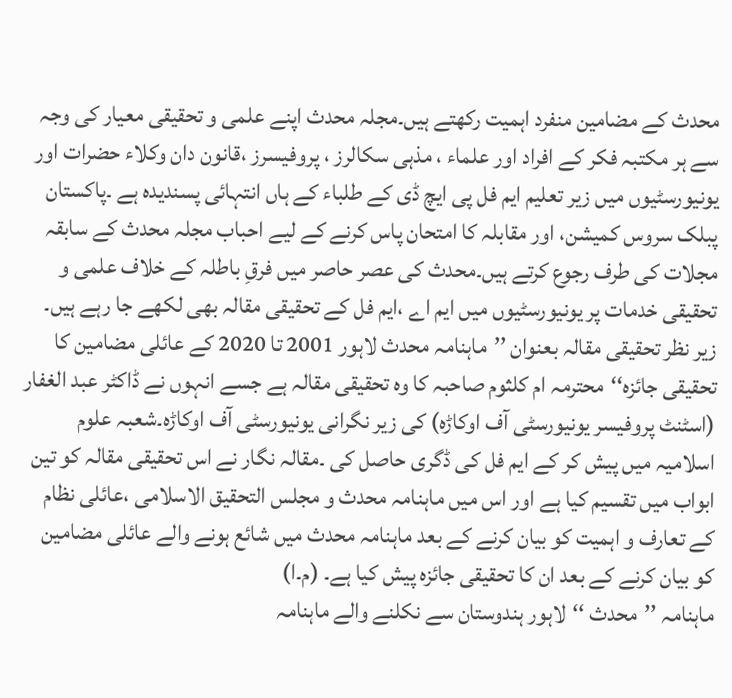محدث کے مضامین منفرد اہمیت رکھتے ہیں۔مجلہ محدث اپنے علمی و تحقیقی معیار کی وجہ سے ہر مکتبہ فکر کے افراد اور علماء ، مذہی سکالرز ، پروفیسرز ،قانون دان وکلاء حضرات اور یونیورسٹیوں میں زیر تعلیم ایم فل پی ایچ ڈی کے طلباء کے ہاں انتہائی پسندیدہ ہے ۔پاکستان پبلک سروس کمیشن، اور مقابلہ کا امتحان پاس کرنے کے لیے احباب مجلہ محدث کے سابقہ مجلات کی طرف رجوع کرتے ہیں۔محدث کی عصر حاصر میں فرقِ باطلہ کے خلاف علمی و تحقیقی خدمات پر یونیورسٹیوں میں ایم اے ،ایم فل کے تحقیقی مقالہ بھی لکھے جا رہے ہیں۔ زیر نظر تحقیقی مقالہ بعنوان ’’ماہنامہ محدث لاہور 2001 تا 2020 کے عائلی مضامین کا تحقیقی جائزہ‘‘محترمہ ام کلثوم صاحبہ کا وہ تحقیقی مقالہ ہے جسے انہوں نے ڈاکٹر عبد الغفار (اسٹنٹ پروفیسر یونیورسٹی آف اوکاڑہ) کی زیر نگرانی یونیورسٹی آف اوکاڑہ۔شعبہ علوم اسلامیہ میں پیش کر کے ایم فل کی ڈگری حاصل کی ۔مقالہ نگار نے اس تحقیقی مقالہ کو تین ابواب میں تقسیم کیا ہے اور اس میں ماہنامہ محدث و مجلس التحقیق الاسلامی ،عائلی نظام کے تعارف و اہمیت کو بیان کرنے کے بعد ماہنامہ محدث میں شائع ہونے والے عائلی مضامین کو بیان کرنے کے بعد ان کا تحقیقی جائزہ پیش کیا ہے۔ (م۔ا)
ماہنامہ ’’محدث ‘‘لاہور ہندوستان سے نکلنے والے ماہنامہ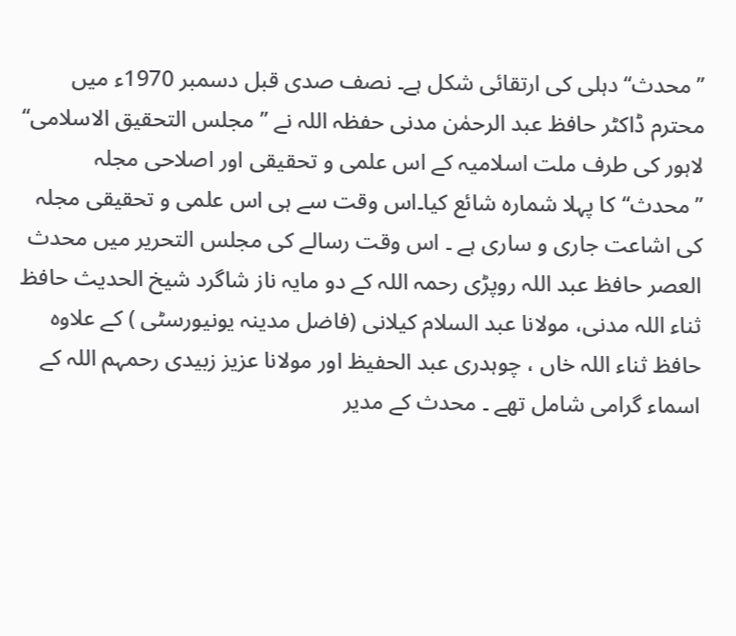’’محدث‘‘ دہلی کی ارتقائی شکل ہے۔ نصف صدی قبل دسمبر 1970ء میں محترم ڈاکٹر حافظ عبد الرحمٰن مدنی حفظہ اللہ نے ’’ مجلس التحقیق الاسلامی‘‘ لاہور کی طرف ملت اسلامیہ کے اس علمی و تحقیقی اور اصلاحی مجلہ ’’محدث‘‘کا پہلا شمارہ شائع کیا۔اس وقت سے ہی اس علمی و تحقیقی مجلہ کی اشاعت جاری و ساری ہے ۔ اس وقت رسالے کی مجلس التحریر میں محدث العصر حافظ عبد اللہ روپڑی رحمہ اللہ کے دو مایہ ناز شاگرد شیخ الحدیث حافظ ثناء اللہ مدنی، مولانا عبد السلام کیلانی (فاضل مدینہ یونیورسٹی ) کے علاوہ حافظ ثناء اللہ خاں ، چوہدری عبد الحفیظ اور مولانا عزیز زبیدی رحمہم اللہ کے اسماء گرامی شامل تھے ۔ محدث کے مدیر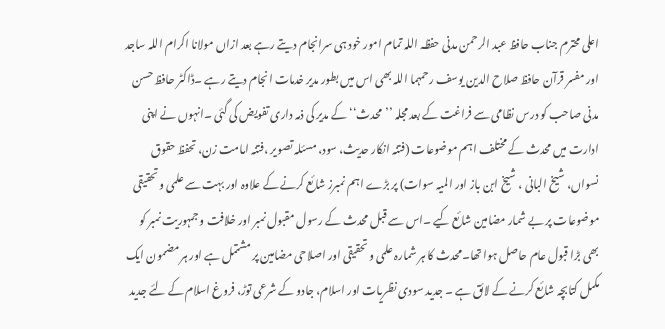اعلی محترم جناب حافظ عبد الرحمن مدنی حفظہ اللہ تمام امور خود ہی سرانجام دیتے رہے بعد ازاں مولانا اکرام اللہ ساجد اور مفسر قرآن حافظ صلاح الدین یوسف رحمہما اللہ بھی اس میں بطور مدیر خدمات انجام دیتے رہے ۔ڈاکٹر حافظ حسن مدنی صاحب کو درس نظامی سے فراغت کے بعد مجلہ ’’محدث‘‘ کے مدیر کی ذمہ داری تفویض کی گئی ۔انہوں نے اپنی ادارت میں محدث کے مختلف اہم موضوعات (فتنہ انکار حدیث، سود، مسئلہ تصویر ،فتنہ امامت زن، تحفظ حقوق نسواں، شیخ البانی ، شیخ ابن باز اور المیہ سوات) پر بڑے اہم نمبرز شائع کرنے کے علاوہ اور بہت سے علمی و تحقیقی موضوعات پر بے شمار مضامین شائع کیے ۔اس سے قبل محدث کے رسول مقبول نمبر اور خلافت و جمہوریت نمبر کو بھی بڑا قبول عام حاصل ہوا تھا۔محدث کا ہر شمارہ علمی و تحقیقی اور اصلاحی مضامین پر مشتمل ہے اور ہر مضمون ایک مکمل کتابچہ شائع کرنے کے لائق ہے ۔ جدید سودی نظریات اور اسلام، جادو کے شرعی توڑ، فروغ اسلام کے لئے جدید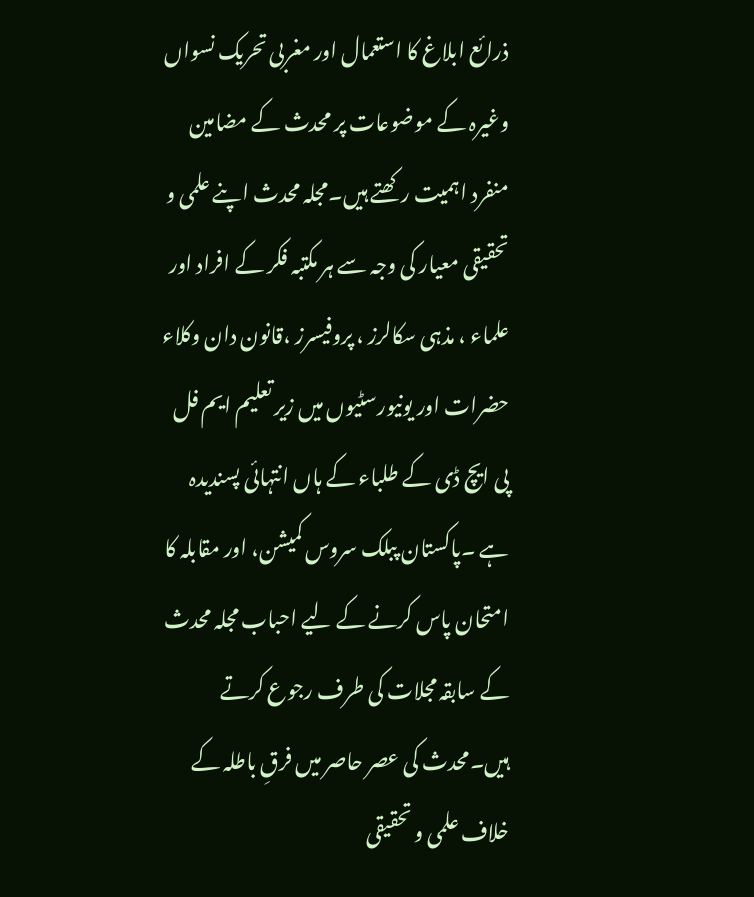ذرائع ابلاغ کا استعمال اور مغربی تحریک نسواں وغیرہ کے موضوعات پر محدث کے مضامین منفرد اہمیت رکھتے ہیں۔مجلہ محدث اپنے علمی و تحقیقی معیار کی وجہ سے ہر مکتبہ فکر کے افراد اور علماء ، مذہی سکالرز ، پروفیسرز ،قانون دان وکلاء حضرات اور یونیورسٹیوں میں زیر تعلیم ایم فل پی ایچ ڈی کے طلباء کے ہاں انتہائی پسندیدہ ہے ۔پاکستان پبلک سروس کمیشن، اور مقابلہ کا امتحان پاس کرنے کے لیے احباب مجلہ محدث کے سابقہ مجلات کی طرف رجوع کرتے ہیں۔محدث کی عصر حاصر میں فرقِ باطلہ کے خلاف علمی و تحقیقی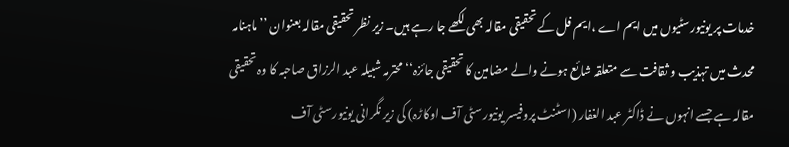خدمات پر یونیورسٹیوں میں ایم اے ،ایم فل کے تحقیقی مقالہ بھی لکھے جا رہے ہیں۔ زیر نظر تحقیقی مقالہ بعنوان ’’ماہنامہ محدث میں تہذیب و ثقافت سے متعلقہ شائع ہونے والے مضامین کا تحقیقی جائزہ‘‘ محترمہ شبیلہ عبد الرزاق صاحبہ کا وہ تحقیقی مقالہ ہے جسے انہوں نے ڈاکٹر عبد الغفار (اسٹنٹ پروفیسر یونیورسٹی آف اوکاڑہ) کی زیر نگرانی یونیورسٹی آف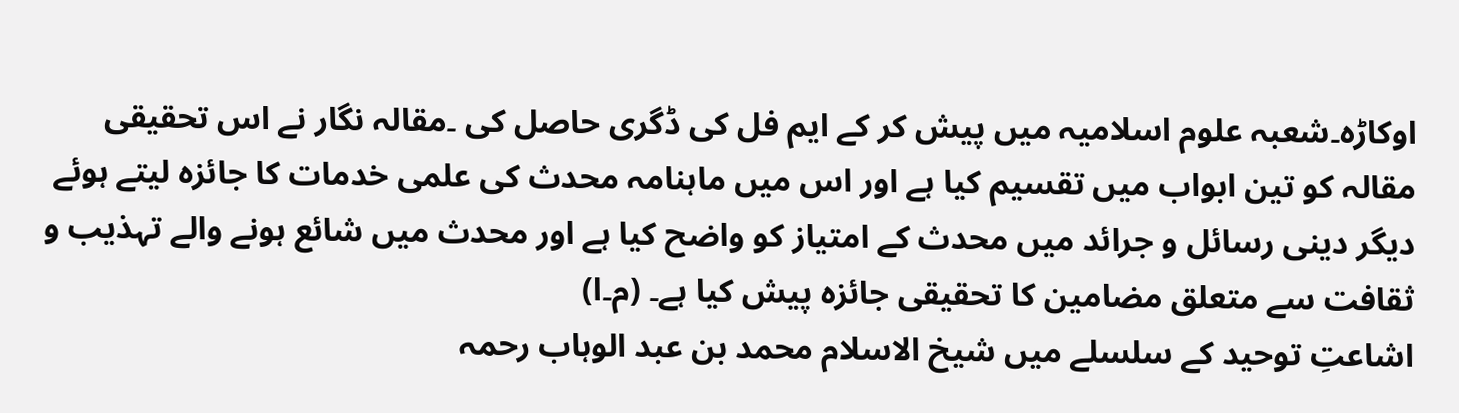اوکاڑہ۔شعبہ علوم اسلامیہ میں پیش کر کے ایم فل کی ڈگری حاصل کی ۔مقالہ نگار نے اس تحقیقی مقالہ کو تین ابواب میں تقسیم کیا ہے اور اس میں ماہنامہ محدث کی علمی خدمات کا جائزہ لیتے ہوئے دیگر دینی رسائل و جرائد میں محدث کے امتیاز کو واضح کیا ہے اور محدث میں شائع ہونے والے تہذیب و ثقافت سے متعلق مضامین کا تحقیقی جائزہ پیش کیا ہے۔ (م۔ا)
اشاعتِ توحید کے سلسلے میں شیخ الاسلام محمد بن عبد الوہاب رحمہ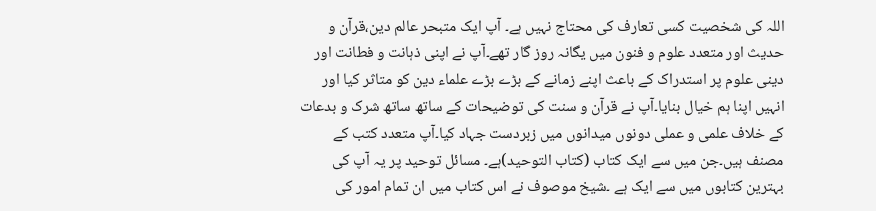اللہ کی شخصیت کسی تعارف کی محتاج نہیں ہے۔ آپ ایک متبحر عالم دین،قرآن و حدیث اور متعدد علوم و فنون میں یگانہ روز گار تھے۔آپ نے اپنی ذہانت و فطانت اور دینی علوم پر استدراک کے باعث اپنے زمانے کے بڑے بڑے علماء دین کو متاثر کیا اور انہیں اپنا ہم خیال بنایا۔آپ نے قرآن و سنت کی توضیحات کے ساتھ ساتھ شرک و بدعات کے خلاف علمی و عملی دونوں میدانوں میں زبردست جہاد کیا۔آپ متعدد کتب کے مصنف ہیں۔جن میں سے ایک کتاب (کتاب التوحید)ہے۔ مسائل توحید پر یہ آپ کی بہترین کتابوں میں سے ایک ہے ۔شیخ موصوف نے اس کتاب میں ان تمام امور کی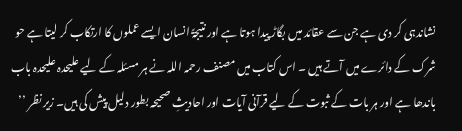نشاندہی کر دی ہے جن سے عقائد میں بگاڑ پیدا ہوتا ہے اور نتیجۃً انسان ایسے عملوں کا ارتکاب کر لیتا ہے حو شرک کے دائرے میں آتے ہیں ۔ اس کتاب میں مصنف رحمہ اللہ نے ہر مسئلہ کے لیے علیحدہ علیحدہ باب باندھا ہے اور ہر بات کے ثبوت کے لیے قرآنی آیات اور احادیثِ صحیحہ بطور دلیل پیش کی ہیں۔ زیر نظر ’’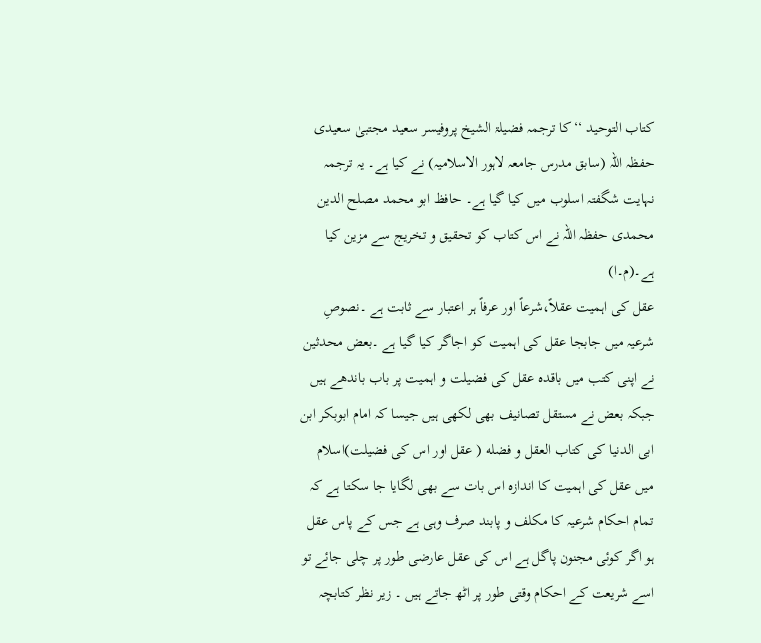کتاب التوحید ‘‘کا ترجمہ فضیلۃ الشیخ پروفیسر سعید مجتبیٰ سعیدی حفظہ اللہ (سابق مدرس جامعہ لاہور الاسلامیہ) نے کیا ہے۔ یہ ترجمہ نہایت شگفتہ اسلوب میں کیا گیا ہے۔ حافظ ابو محمد مصلح الدین محمدی حفظہ اللہ نے اس کتاب کو تحقیق و تخریج سے مزین کیا ہے۔(م۔ا)
عقل کی اہمیت عقلاً،شرعاً اور عرفاً ہر اعتبار سے ثابت ہے ۔نصوصِ شرعیہ میں جابجا عقل کی اہمیت کو اجاگر کیا گیا ہے ۔بعض محدثین نے اپنی کتب میں باقدہ عقل کی فضیلت و اہمیت پر باب باندھے ہیں جبکہ بعض نے مستقل تصانیف بھی لکھی ہیں جیسا کہ امام ابوبکر ابن ابی الدنیا کی کتاب العقل و فضله ( عقل اور اس کی فضیلت)اسلام میں عقل کی اہمیت کا اندازہ اس بات سے بھی لگایا جا سکتا ہے کہ تمام احکام شرعیہ کا مکلف و پابند صرف وہی ہے جس کے پاس عقل ہو اگر کوئی مجنون پاگل ہے اس کی عقل عارضی طور پر چلی جائے تو اسے شریعت کے احکام وقتی طور پر اٹھ جاتے ہیں ۔ زیر نظر کتابچہ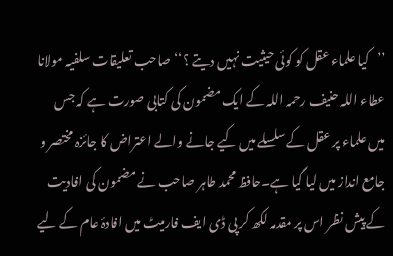’’کیا علماء عقل کو کوئی حیثیت نہیں دیتے ؟‘‘صاحب تعلیقات سلفیہ مولانا عطاء اللہ حنیف رحمہ اللہ کے ایک مضمون کی کتابی صورت ہے کہ جس میں علماء پر عقل کے سلسلے میں کیے جانے والے اعتراض کا جائزہ مختصر و جامع انداز میں لیا گیا ہے۔حافظ محمد طاہر صاحب نے مضمون کی افادیت کے پیش نظر اس پر مقدمہ لکھ کر پی ڈی ایف فارمیٹ میں افادۂ عام کے لیے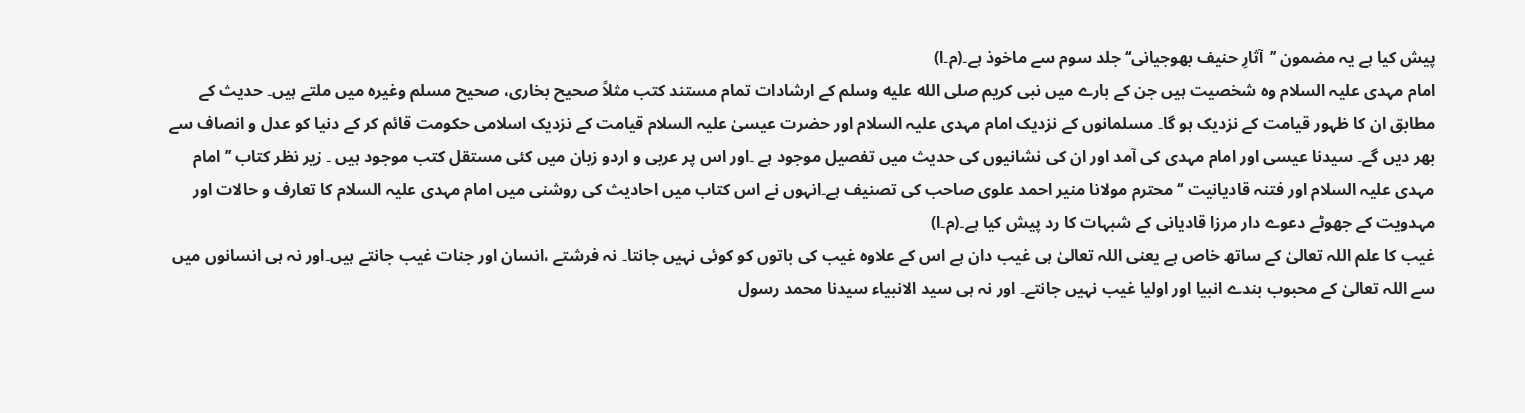پیش کیا ہے یہ مضمون ’’آثارِ حنیف بھوجیانی‘‘ جلد سوم سے ماخوذ ہے۔(م۔ا)
امام مہدی علیہ السلام وہ شخصیت ہیں جن کے بارے میں نبی کریم صلى الله عليه وسلم کے ارشادات تمام مستند کتب مثلاً صحیح بخاری، صحیح مسلم وغیرہ میں ملتے ہیں۔ حدیث کے مطابق ان کا ظہور قیامت کے نزدیک ہو گا۔ مسلمانوں کے نزدیک امام مہدی علیہ السلام اور حضرت عیسیٰ علیہ السلام قیامت کے نزدیک اسلامی حکومت قائم کر کے دنیا کو عدل و انصاف سے بھر دیں گے۔ سیدنا عیسی اور امام مہدی کی آمد اور ان کی نشانیوں کی حدیث میں تفصیل موجود ہے ۔اور اس پر عربی و اردو زبان میں کئی مستقل کتب موجود ہیں ۔ زیر نظر کتاب ’’ امام مہدی علیہ السلام اور فتنہ قادیانیت ‘‘ محترم مولانا منیر احمد علوی صاحب کی تصنیف ہے۔انہوں نے اس کتاب میں احادیث کی روشنی میں امام مہدی علیہ السلام کا تعارف و حالات اور مہدویت کے جھوٹے دعوے دار مرزا قادیانی کے شبہات کا رد پیش کیا ہے۔(م۔ا)
غیب کا علم اللہ تعالیٰ کے ساتھ خاص ہے یعنی اللہ تعالیٰ ہی غیب دان ہے اس کے علاوہ غیب کی باتوں کو کوئی نہیں جانتا۔ نہ فرشتے ،انسان اور جنات غیب جانتے ہیں۔اور نہ ہی انسانوں میں سے اللہ تعالیٰ کے محبوب بندے انبیا اور اولیا غیب نہیں جانتے۔ اور نہ ہی سید الانبیاء سیدنا محمد رسول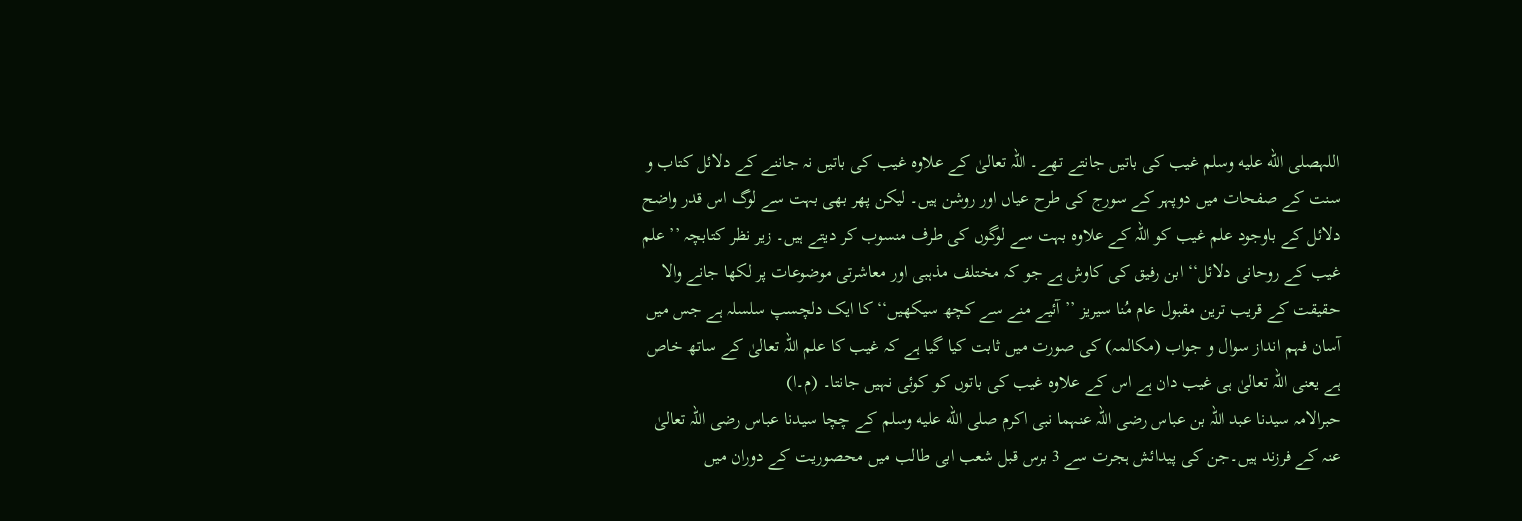اللہصلى الله عليه وسلم غیب کی باتیں جانتے تھے۔ اللہ تعالیٰ کے علاوہ غیب کی باتیں نہ جاننے کے دلائل کتاب و سنت کے صفحات میں دوپہر کے سورج کی طرح عیاں اور روشن ہیں۔ لیکن پھر بھی بہت سے لوگ اس قدر واضح دلائل کے باوجود علم غیب کو اللہ کے علاوہ بہت سے لوگوں کی طرف منسوب کر دیتے ہیں۔ زیر نظر کتابچہ ’’ علم غیب کے روحانی دلائل‘‘ ابن رفیق کی کاوش ہے جو کہ مختلف مذہبی اور معاشرتی موضوعات پر لکھا جانے والا حقیقت کے قریب ترین مقبول عام مُنا سیریز ’’آئیے منے سے کچھ سیکھیں‘‘ کا ایک دلچسپ سلسلہ ہے جس میں آسان فہم انداز سوال و جواب (مکالمہ) کی صورت میں ثابت کیا گیا ہے کہ غیب کا علم اللہ تعالیٰ کے ساتھ خاص ہے یعنی اللہ تعالیٰ ہی غیب دان ہے اس کے علاوہ غیب کی باتوں کو کوئی نہیں جانتا۔ (م۔ا)
حبرالامہ سیدنا عبد اللہ بن عباس رضی اللہ عنہما نبی اکرم صلى الله عليه وسلم کے چچا سیدنا عباس رضی اللہ تعالیٰ عنہ کے فرزند ہیں۔جن کی پیدائش ہجرت سے 3 برس قبل شعب ابی طالب میں محصوریت کے دوران میں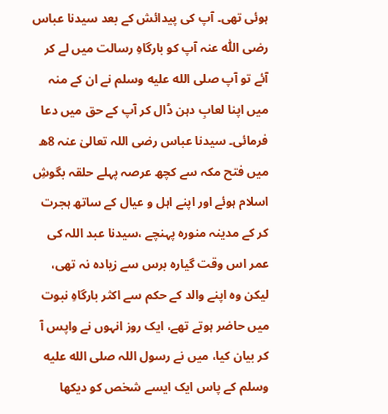ہوئی تھی۔ آپ کی پیدائش کے بعد سیدنا عباس رضی اللّٰہ عنہ آپ کو بارگاہِ رسالت میں لے کر آئے تو آپ صلى الله عليه وسلم نے ان کے منہ میں اپنا لعابِ دہن ڈال کر آپ کے حق میں دعا فرمائی۔ سیدنا عباس رضی اللہ تعالیٰ عنہ 8ھ میں فتح مکہ سے کچھ عرصہ پہلے حلقہ بگوشِ اسلام ہوئے اور اپنے اہل و عیال کے ساتھ ہجرت کر کے مدینہ منورہ پہنچے ،سیدنا عبد اللہ کی عمر اس وقت گیارہ برس سے زیادہ نہ تھی، لیکن وہ اپنے والد کے حکم سے اکثر بارگاہِ نبوت میں حاضر ہوتے تھے، ایک روز انہوں نے واپس آ کر بیان کیا، میں نے رسول اللہ صلى الله عليه وسلم کے پاس ایک ایسے شخص کو دیکھا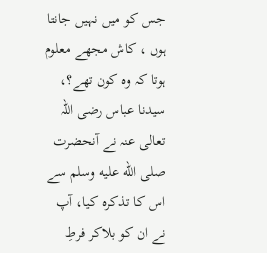جس کو میں نہیں جانتا ہوں ، کاش مجھے معلوم ہوتا کہ وہ کون تھے؟، سیدنا عباس رضی اللہ تعالی عنہ نے آنحضرت صلى الله عليه وسلم سے اس کا تذکرہ کیا، آپ نے ان کو بلاکر فرطِ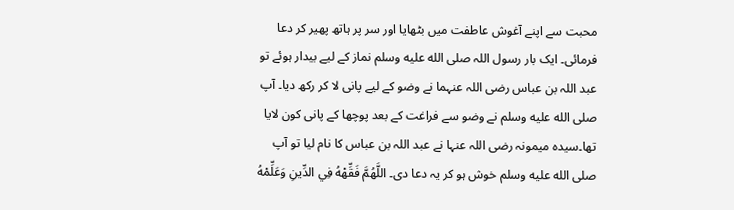محبت سے اپنے آغوش عاطفت میں بٹھایا اور سر پر ہاتھ پھیر کر دعا فرمائی۔ ایک بار رسول اللہ صلى الله عليه وسلم نماز کے لیے بیدار ہوئے تو عبد اللہ بن عباس رضی اللہ عنہما نے وضو کے لیے پانی لا کر رکھ دیا۔ آپ صلى الله عليه وسلم نے وضو سے فراغت کے بعد پوچھا کے پانی کون لایا تھا۔سیدہ میمونہ رضی اللہ عنہا نے عبد اللہ بن عباس کا نام لیا تو آپ صلى الله عليه وسلم خوش ہو کر یہ دعا دی۔ اللَّهُمَّ فَقِّهْهُ فِي الدِّينِ وَعَلِّمْهُ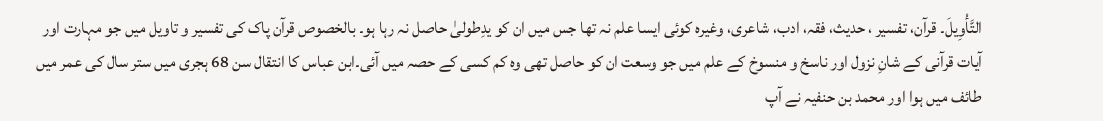التَّأْوِيلَ۔ قرآن، تفسیر ، حدیث، فقہ، ادب، شاعری، وغیرہ کوئی ایسا علم نہ تھا جس میں ان کو یدِطولیٰ حاصل نہ رہا ہو۔ بالخصوص قرآن پاک کی تفسیر و تاویل میں جو مہارت اور آیات قرآنی کے شانِ نزول اور ناسخ و منسوخ کے علم میں جو وسعت ان کو حاصل تھی وہ کم کسی کے حصہ میں آئی۔ابن عباس کا انتقال سن 68 ہجری میں ستر سال کی عمر میں طائف میں ہوا اور محمد بن حنفیہ نے آپ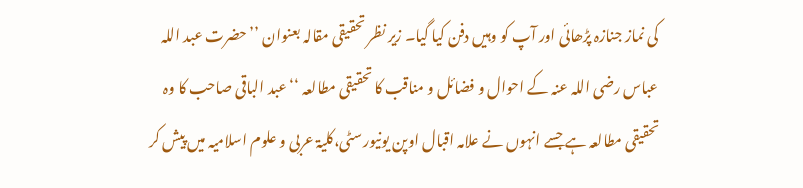کی نماز جنازہ پڑھائی اور آپ کو وہیں دفن کیا گیا۔ زیر نظر تحقیقی مقالہ بعنوان ’’حضرت عبد اللہ عباس رضی اللہ عنہ کے احوال و فضائل و مناقب کا تحقیقی مطالعہ ‘‘ عبد الباقی صاحب کا وہ تحقیقی مطالعہ ہے جسے انہوں نے علامہ اقبال اوپن یونیورسٹی،کلیۃ عربی و علوم اسلامیہ میں پیش کر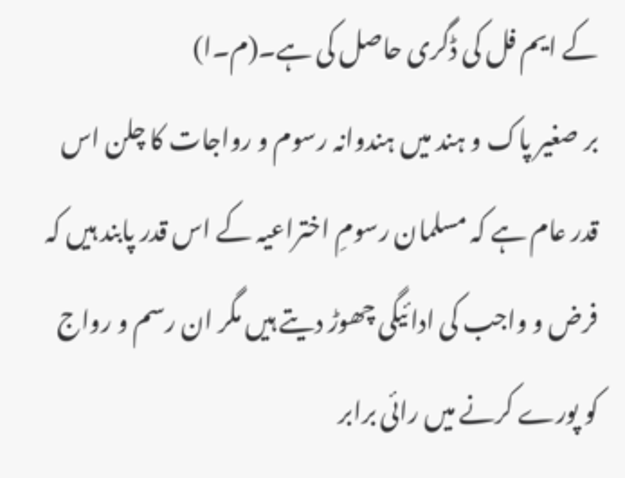کے ایم فل کی ڈگری حاصل کی ہے۔(م۔ا)
بر صغیر پاک و ہند میں ہندوانہ رسوم و رواجات کا چلن اس قدر عام ہے کہ مسلمان رسومِ اختراعیہ کے اس قدر پابند ہیں کہ فرض و واجب کی ادائیگی چھوڑ دیتے ہیں مگر ان رسم و رواج کو پورے کرنے میں رائی برابر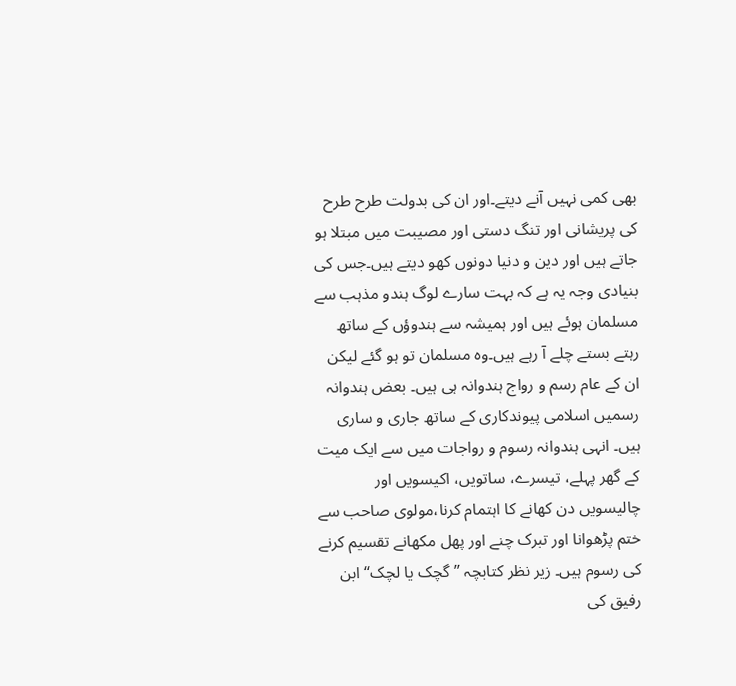بھی کمی نہیں آنے دیتے۔اور ان کی بدولت طرح طرح کی پریشانی اور تنگ دستی اور مصیبت میں مبتلا ہو جاتے ہیں اور دین و دنیا دونوں کھو دیتے ہیں۔جس کی بنیادی وجہ یہ ہے کہ بہت سارے لوگ ہندو مذہب سے مسلمان ہوئے ہیں اور ہمیشہ سے ہندوؤں کے ساتھ رہتے بستے چلے آ رہے ہیں۔وہ مسلمان تو ہو گئے لیکن ان کے عام رسم و رواج ہندوانہ ہی ہیں۔ بعض ہندوانہ رسمیں اسلامی پیوندکاری کے ساتھ جاری و ساری ہیں۔ انہی ہندوانہ رسوم و رواجات میں سے ایک میت کے گھر پہلے، تیسرے، ساتویں، اکیسویں اور چالیسویں دن کھانے کا اہتمام کرنا،مولوی صاحب سے ختم پڑھوانا اور تبرک چنے اور پھل مکھانے تقسیم کرنے کی رسوم ہیں۔ زیر نظر کتابچہ ’’ گچک یا لچک‘‘ ابن رفیق کی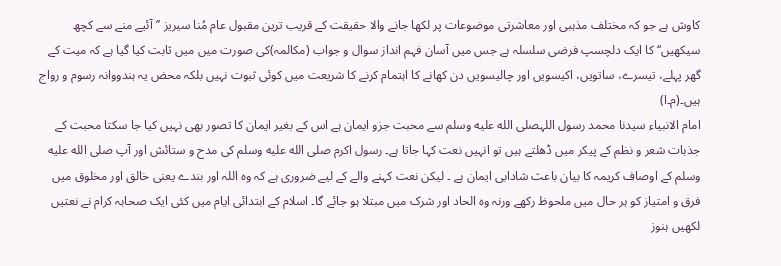کاوش ہے جو کہ مختلف مذہبی اور معاشرتی موضوعات پر لکھا جانے والا حقیقت کے قریب ترین مقبول عام مُنا سیریز ’’آئیے منے سے کچھ سیکھیں‘‘ کا ایک دلچسپ فرضی سلسلہ ہے جس میں آسان فہم انداز سوال و جواب (مکالمہ)کی صورت میں میں ثابت کیا گیا ہے کہ میت کے گھر پہلے، تیسرے، ساتویں، اکیسویں اور چالیسویں دن کھانے کا اہتمام کرنے کا شریعت میں کوئی ثبوت نہیں بلکہ محض یہ ہندووانہ رسوم و رواج ہیں۔(م۔ا)
امام الانبیاء سیدنا محمد رسول اللہصلى الله عليه وسلم سے محبت جزو ایمان ہے اس کے بغیر ایمان کا تصور بھی نہیں کیا جا سکتا محبت کے جذبات شعر و نظم کے پیکر میں ڈھلتے ہیں تو انہیں نعت کہا جاتا ہے۔ رسول اکرم صلى الله عليه وسلم کی مدح و ستائش اور آپ صلى الله عليه وسلم کے اوصاف کریمہ کا بیان باعث شادابی ایمان ہے ۔ لیکن نعت کہنے والے کے لیے ضروری ہے کہ وہ اللہ اور بندے یعنی خالق اور مخلوق میں فرق و امتیاز کو ہر حال میں ملحوظ رکھے ورنہ وہ الحاد اور شرک میں مبتلا ہو جائے گا۔ اسلام کے ابتدائی ایام میں کئی ایک صحابہ کرام نے نعتیں لکھیں ہنوز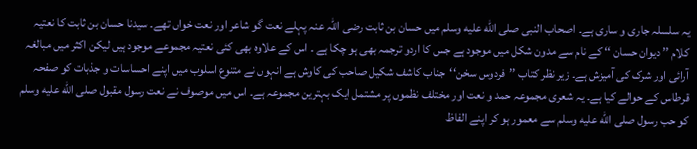یہ سلسلہ جاری و ساری ہے۔ اصحاب النبی صلى الله عليه وسلم میں حسان بن ثابت رضی اللہ عنہ پہلے نعت گو شاعر اور نعت خواں تھے۔ سیدنا حسان بن ثابت کا نعتیہ کلام ’’ دیوان حسان ‘‘ کے نام سے مدون شکل میں موجود ہے جس کا اردو ترجمہ بھی ہو چکا ہے ۔ اس کے علاوہ بھی کئی نعتیہ مجموعے موجود ہیں لیکن اکثر میں مبالغہ آرائی اور شرک کی آمیزش ہے۔ زیر نظر کتاب ’’فردوس سخن‘‘جناب کاشف شکیل صاحب کی کاوش ہے انہوں نے متنوع اسلوب میں اپنے احساسات و جذبات کو صفحہ قرطاس کے حوالے کیا ہے۔ یہ شعری مجموعہ حمد و نعت اور مختلف نظموں پر مشتمل ایک بہترین مجموعہ ہے۔ اس میں موصوف نے نعت رسول مقبول صلى الله عليه وسلم کو حب رسول صلى الله عليه وسلم سے معمور ہو کر اپنے الفاظ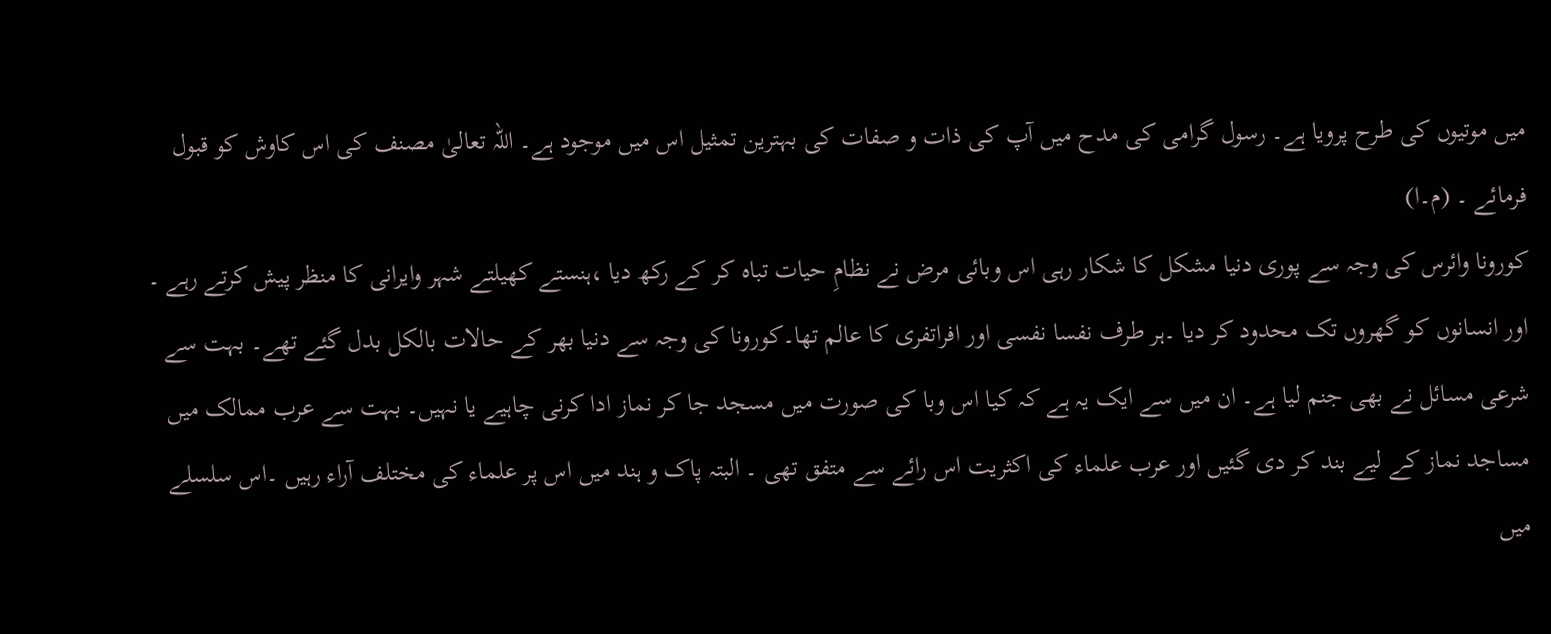میں موتیوں کی طرح پرویا ہے۔ رسول گرامی کی مدح میں آپ کی ذات و صفات کی بہترین تمثیل اس میں موجود ہے۔ اللہ تعالیٰ مصنف کی اس کاوش کو قبول فرمائے ۔ (م۔ا)
کورونا وائرس کی وجہ سے پوری دنیا مشکل کا شکار رہی اس وبائی مرض نے نظامِ حیات تباہ کر کے رکھ دیا ،ہنستے کھیلتے شہر وایرانی کا منظر پیش کرتے رہے ۔ اور انسانوں کو گھروں تک محدود کر دیا ۔ہر طرف نفسا نفسی اور افراتفری کا عالم تھا۔کورونا کی وجہ سے دنیا بھر کے حالات بالکل بدل گئے تھے۔ بہت سے شرعی مسائل نے بھی جنم لیا ہے۔ ان میں سے ایک یہ ہے کہ کیا اس وبا کی صورت میں مسجد جا کر نماز ادا کرنی چاہیے یا نہیں۔ بہت سے عرب ممالک میں مساجد نماز کے لیے بند کر دی گئیں اور عرب علماء کی اکثریت اس رائے سے متفق تھی ۔ البتہ پاک و ہند میں اس پر علماء کی مختلف آراء رہیں ۔اس سلسلے میں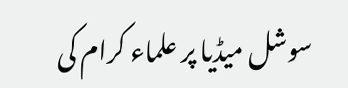سوشل میڈیا پر علماء کرام کی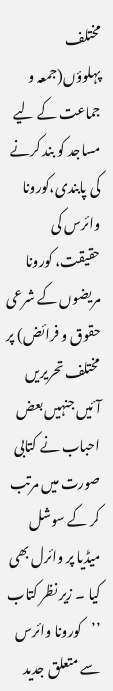مختلف پہلوؤں(جمعہ و جماعت کے لیے مساجد کو بند کرنے کی پابندی،کورونا وائرس کی حقیقت، کورونا مریضوں کے شرعی حقوق و فرائض) پر مختلف تحریریں آئیں جنہیں بعض احباب نے کتابی صورت میں مرتب کر کے سوشل میڈیا پر وائرل بھی کیا ۔ زیر نظر کتاب ’’کورونا وائرس سے متعلق جدید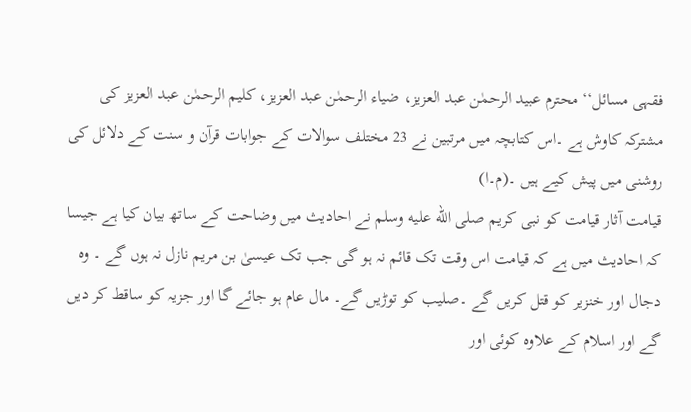فقہی مسائل‘‘ محترم عبید الرحمٰن عبد العزیز، ضیاء الرحمٰن عبد العزیز، کلیم الرحمٰن عبد العزیز کی مشترکہ کاوش ہے ۔اس کتابچہ میں مرتبین نے 23 مختلف سوالات کے جوابات قرآن و سنت کے دلائل کی روشنی میں پیش کیے ہیں ۔(م۔ا)
قیامت آثار قیامت کو نبی کریم صلى الله عليه وسلم نے احادیث میں وضاحت کے ساتھ بیان کیا ہے جیسا کہ احادیث میں ہے کہ قیامت اس وقت تک قائم نہ ہو گی جب تک عیسیٰ بن مریم نازل نہ ہوں گے ۔ وہ دجال اور خنزیر کو قتل کریں گے ۔صلیب کو توڑیں گے۔ مال عام ہو جائے گا اور جزیہ کو ساقط کر دیں گے اور اسلام کے علاوہ کوئی اور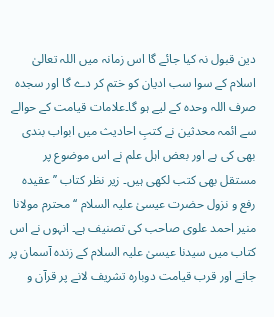دین قبول نہ کیا جائے گا اس زمانہ میں اللہ تعالیٰ اسلام کے سوا سب ادیان کو ختم کر دے گا اور سجدہ صرف اللہ وحدہ کے لیے ہو گا۔علامات قیامت کے حوالے سے ائمہ محدثین نے کتبِ احادیث میں ابواب بندی بھی کی ہے اور بعض اہل علم نے اس موضوع پر مستقل بھی کتب لکھی ہیں۔ زیر نظر کتاب ’’ عقیدہ رفع و نزول حضرت عیسیٰ علیہ السلام ‘‘ محترم مولانا منیر احمد علوی صاحب کی تصنیف ہے۔ انہوں نے اس کتاب میں سیدنا عیسیٰ علیہ السلام کے زندہ آسمان پر جانے اور قرب قیامت دوبارہ تشریف لانے پر قرآن و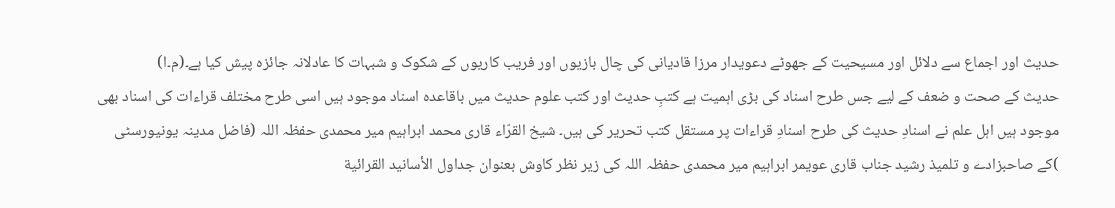حدیث اور اجماع سے دلائل اور مسیحیت کے جھوٹے دعویدار مرزا قادیانی کی چال بازیوں اور فریب کاریوں کے شکوک و شبہات کا عادلانہ جائزہ پیش کیا ہے۔(م۔ا)
حدیث کے صحت و ضعف کے لیے جس طرح اسناد کی بڑی اہمیت ہے کتبِ حدیث اور کتب علوم حدیث میں باقاعدہ اسناد موجود ہیں اسی طرح مختلف قراءات کی اسناد بھی موجود ہیں اہل علم نے اسنادِ حدیث کی طرح اسنادِ قراءات پر مستقل کتب تحریر کی ہیں۔ شیخ القرّاء قاری محمد ابراہیم میر محمدی حفظہ اللہ (فاضل مدینہ یونیورسٹی )کے صاحبزادے و تلمیذ رشید جناب قاری عویمر ابراہیم میر محمدی حفظہ اللہ کی زیر نظر کاوش بعنوان جداول الأسانيد القرائية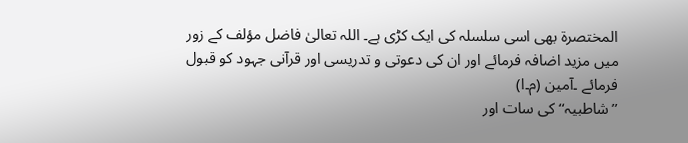المختصرة بھی اسی سلسلہ کی ایک کڑی ہے۔ اللہ تعالیٰ فاضل مؤلف کے زور میں مزید اضافہ فرمائے اور ان کی دعوتی و تدریسی اور قرآنی جہود کو قبول فرمائے ۔آمین (م۔ا)
’’شاطبیہ‘‘ کی سات اور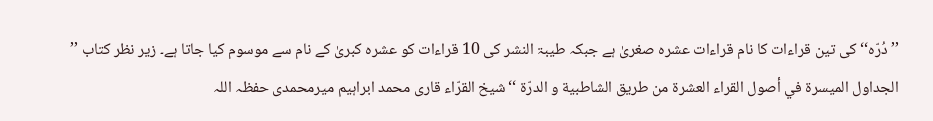’’دُرّہ‘‘ کی تین قراءات کا نام قراءات عشرہ صغریٰ ہے جبکہ طیبۃ النشر کی 10 قراءات کو عشرہ کبریٰ کے نام سے موسوم کیا جاتا ہے۔ زیر نظر کتاب ’’ الجداول الميسرة في أصول القراء العشرة من طريق الشاطبية و الدرّة ‘‘شیخ القرّاء قاری محمد ابراہیم میرمحمدی حفظہ اللہ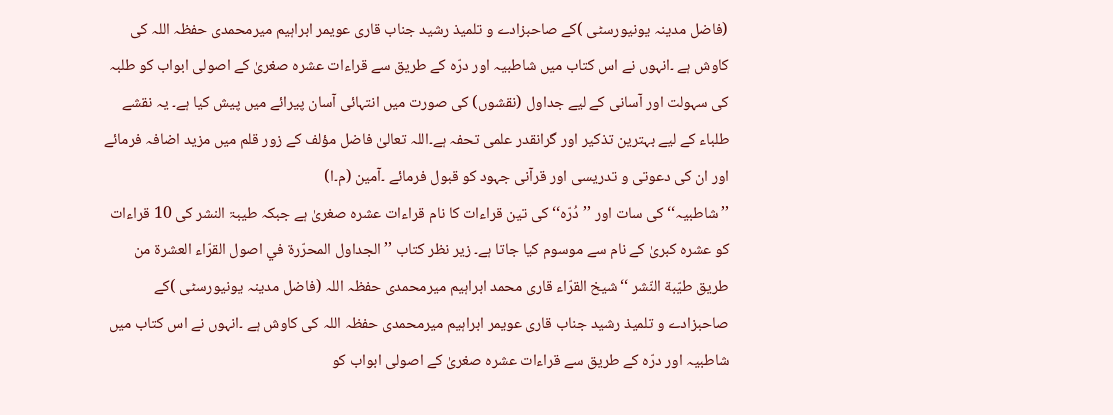(فاضل مدینہ یونیورسٹی )کے صاحبزادے و تلمیذ رشید جناب قاری عویمر ابراہیم میرمحمدی حفظہ اللہ کی کاوش ہے ۔انہوں نے اس کتاب میں شاطبیہ اور درّہ کے طریق سے قراءات عشرہ صغریٰ کے اصولی ابواب کو طلبہ کی سہولت اور آسانی کے لیے جداول (نقشوں) کی صورت میں انتہائی آسان پیرائے میں پیش کیا ہے۔ یہ نقشے طلباء کے لیے بہترین تذکیر اور گرانقدر علمی تحفہ ہے۔اللہ تعالیٰ فاضل مؤلف کے زور قلم میں مزید اضافہ فرمائے اور ان کی دعوتی و تدریسی اور قرآنی جہود کو قبول فرمائے ۔آمین (م۔ا)
’’شاطبیہ‘‘ کی سات اور ’’دُرّہ‘‘ کی تین قراءات کا نام قراءات عشرہ صغریٰ ہے جبکہ طیبۃ النشر کی 10 قراءات کو عشرہ کبریٰ کے نام سے موسوم کیا جاتا ہے۔ زیر نظر کتاب ’’ الجداول المحرّرة في اصول القرّاء العشرة من طريق طيّبة النّشر ‘‘شیخ القرّاء قاری محمد ابراہیم میرمحمدی حفظہ اللہ (فاضل مدینہ یونیورسٹی )کے صاحبزادے و تلمیذ رشید جناب قاری عویمر ابراہیم میرمحمدی حفظہ اللہ کی کاوش ہے ۔انہوں نے اس کتاب میں شاطبیہ اور درّہ کے طریق سے قراءات عشرہ صغریٰ کے اصولی ابواب کو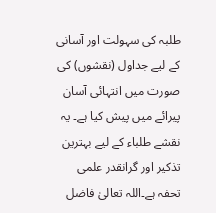طلبہ کی سہولت اور آسانی کے لیے جداول (نقشوں) کی صورت میں انتہائی آسان پیرائے میں پیش کیا ہے۔ یہ نقشے طلباء کے لیے بہترین تذکیر اور گرانقدر علمی تحفہ ہے۔اللہ تعالیٰ فاضل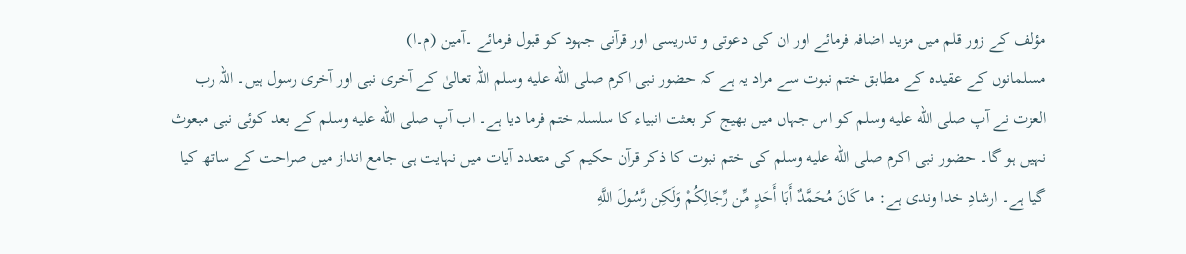مؤلف کے زور قلم میں مزید اضافہ فرمائے اور ان کی دعوتی و تدریسی اور قرآنی جہود کو قبول فرمائے ۔آمین (م۔ا)
مسلمانوں کے عقیدہ کے مطابق ختم نبوت سے مراد یہ ہے کہ حضور نبی اکرم صلى الله عليه وسلم اللہ تعالیٰ کے آخری نبی اور آخری رسول ہیں۔ اللہ رب العزت نے آپ صلى الله عليه وسلم کو اس جہاں میں بھیج کر بعثت انبیاء کا سلسلہ ختم فرما دیا ہے۔ اب آپ صلى الله عليه وسلم کے بعد کوئی نبی مبعوث نہیں ہو گا۔ حضور نبی اکرم صلى الله عليه وسلم کی ختم نبوت کا ذکر قرآن حکیم کی متعدد آیات میں نہایت ہی جامع انداز میں صراحت کے ساتھ کیا گیا ہے۔ ارشادِ خدا وندی ہے: ما كَانَ مُحَمَّدٌ أَبَا أَحَدٍ مِّن رِّجَالِكُمْ وَلَكِن رَّسُولَ اللَّهِ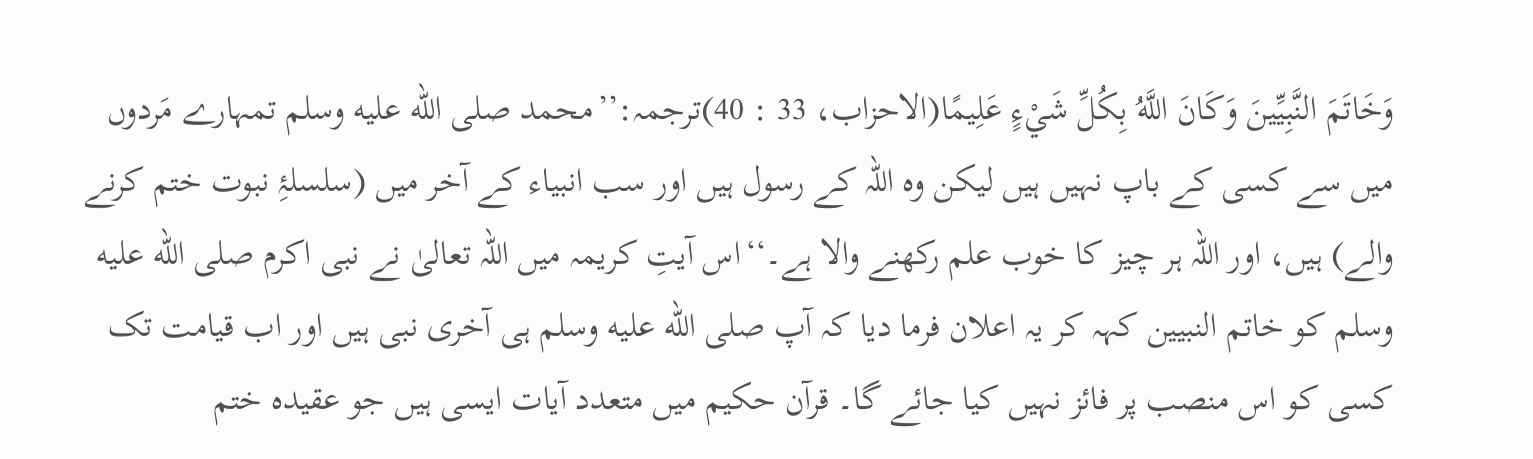وَخَاتَمَ النَّبِيِّينَ وَكَانَ اللَّهُ بِكُلِّ شَيْءٍ عَلِيمًا(الاحزاب، 33 : 40)ترجمہ:’’محمد صلى الله عليه وسلم تمہارے مَردوں میں سے کسی کے باپ نہیں ہیں لیکن وہ اللہ کے رسول ہیں اور سب انبیاء کے آخر میں (سلسلۂِ نبوت ختم کرنے والے) ہیں، اور اللہ ہر چیز کا خوب علم رکھنے والا ہے۔‘‘اس آیتِ کریمہ میں اللہ تعالیٰ نے نبی اکرم صلى الله عليه وسلم کو خاتم النبیین کہہ کر یہ اعلان فرما دیا کہ آپ صلى الله عليه وسلم ہی آخری نبی ہیں اور اب قیامت تک کسی کو اس منصب پر فائز نہیں کیا جائے گا۔ قرآن حکیم میں متعدد آیات ایسی ہیں جو عقيدہ ختم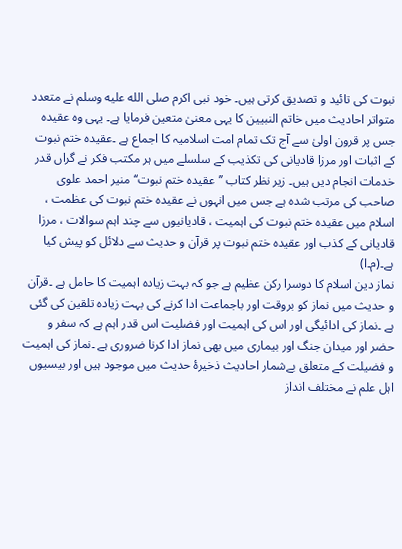نبوت کی تائید و تصدیق کرتی ہیں۔ خود نبی اکرم صلى الله عليه وسلم نے متعدد متواتر احادیث میں خاتم النبیین کا یہی معنیٰ متعین فرمایا ہے۔ یہی وہ عقیدہ جس پر قرون اولیٰ سے آج تک تمام امت اسلامیہ کا اجماع ہے ۔عقیدہ ختم نبوت کے اثبات اور مرزا قادیانی کی تکذیب کے سلسلے میں ہر مکتب فکر نے گراں قدر خدمات انجام دیں ہیں۔ زیر نظر کتاب ’’عقیدہ ختم نبوت‘‘ منیر احمد علوی صاحب کی مرتب شدہ ہے جس میں انہوں نے عقیدہ ختم نبوت کی عظمت ، اسلام میں عقیدہ ختم نبوت کی اہمیت ، قادیانیوں سے چند اہم سوالات ، مرزا قادیانی کے کذب اور عقیدہ ختم نبوت پر قرآن و حدیث سے دلائل کو پیش کیا ہے۔(م۔ا)
نماز دین اسلام کا دوسرا رکن عظیم ہے جو کہ بہت زیادہ اہمیت کا حامل ہے ۔قرآن و حدیث میں نماز کو بروقت اور باجماعت ادا کرنے کی بہت زیادہ تلقین کی گئی ہے ۔نماز کی ادائیگی اور اس کی اہمیت اور فضلیت اس قدر اہم ہے کہ سفر و حضر اور میدان جنگ اور بیماری میں بھی نماز ادا کرنا ضروری ہے ۔نماز کی اہمیت و فضیلت کے متعلق بےشمار احادیث ذخیرۂ حدیث میں موجود ہیں اور بیسیوں اہل علم نے مختلف انداز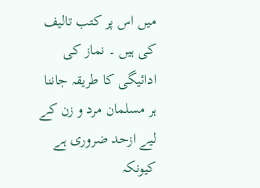میں اس پر کتب تالیف کی ہیں ۔ نماز کی ادائیگی کا طریقہ جاننا ہر مسلمان مرد و زن کے لیے ازحد ضروری ہے کیونکہ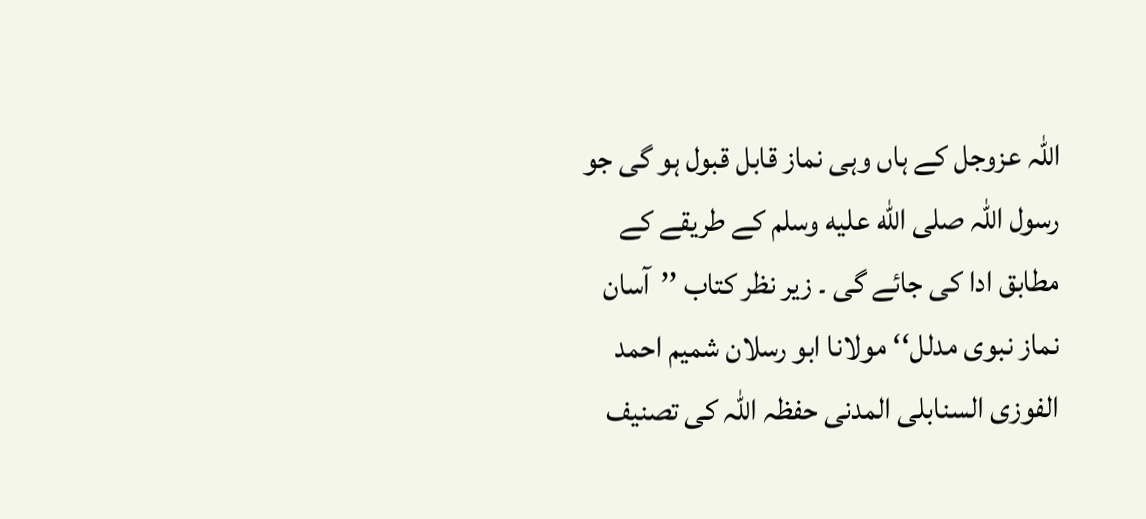اللہ عزوجل کے ہاں وہی نماز قابل قبول ہو گی جو رسول اللہ صلى الله عليه وسلم کے طریقے کے مطابق ادا کی جائے گی ۔ زیر نظر کتاب ’’آسان نماز نبوی مدلل‘‘ مولانا ابو رسلان شمیم احمد الفوزی السنابلی المدنی حفظہ اللہ کی تصنیف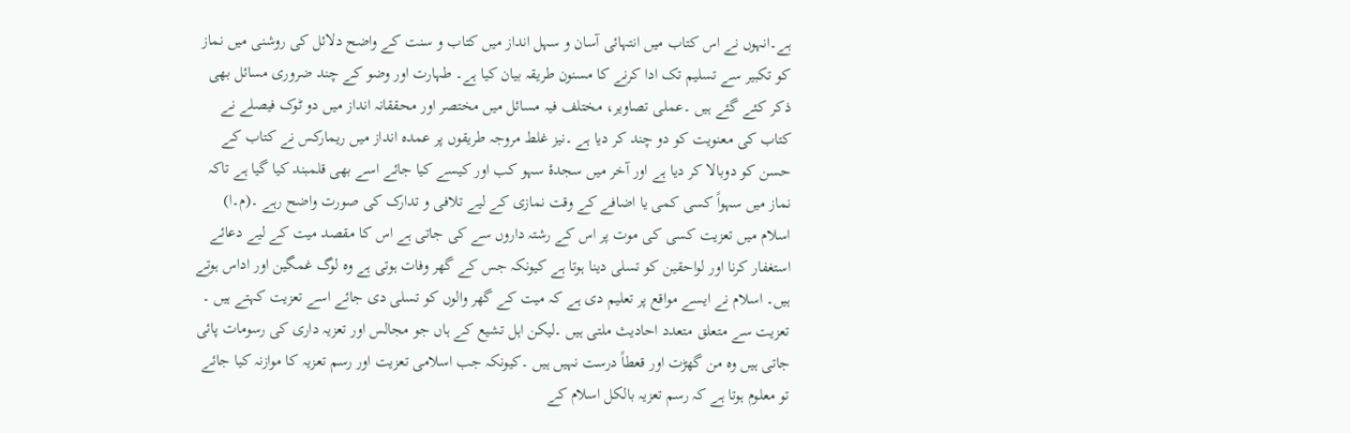ہے۔انہوں نے اس کتاب میں انتہائی آسان و سہل انداز میں کتاب و سنت کے واضح دلائل کی روشنی میں نماز کو تکبیر سے تسلیم تک ادا کرنے کا مسنون طریقہ بیان کیا ہے۔ طہارت اور وضو کے چند ضروری مسائل بھی ذکر کئے گئے ہیں ۔عملی تصاویر، مختلف فیہ مسائل میں مختصر اور محققانہ انداز میں دو ٹوک فیصلے نے کتاب کی معنویت کو دو چند کر دیا ہے ۔نیز غلط مروجہ طریقوں پر عمدہ انداز میں ریمارکس نے کتاب کے حسن کو دوبالا کر دیا ہے اور آخر میں سجدۂ سہو کب اور کیسے کیا جائے اسے بھی قلمبند کیا گیا ہے تاکہ نماز میں سہواً کسی کمی یا اضافے کے وقت نمازی کے لیے تلافی و تدارک کی صورت واضح رہے ۔(م۔ا)
اسلام میں تعزیت کسی کی موت پر اس کے رشتہ داروں سے کی جاتی ہے اس کا مقصد میت کے لیے دعائے استغفار کرنا اور لواحقین کو تسلی دینا ہوتا ہے کیونکہ جس کے گھر وفات ہوتی ہے وہ لوگ غمگین اور اداس ہوتے ہیں۔ اسلام نے ایسے مواقع پر تعلیم دی ہے کہ میت کے گھر والوں کو تسلی دی جائے اسے تعزیت کہتے ہیں ۔ تعزیت سے متعلق متعدد احادیث ملتی ہیں ۔لیکن اہل تشیع کے ہاں جو مجالس اور تعزیہ داری کی رسومات پائی جاتی ہیں وہ من گھڑت اور قعطاً درست نہیں ہیں ۔کیونکہ جب اسلامی تعزیت اور رسم تعزیہ کا موازنہ کیا جائے تو معلوم ہوتا ہے کہ رسم تعزیہ بالکل اسلام کے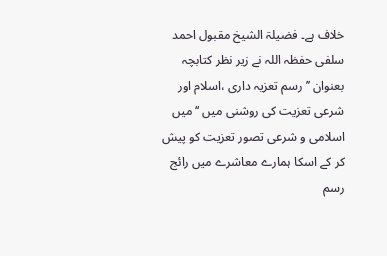خلاف ہے۔ فضیلۃ الشیخ مقبول احمد سلفی حفظہ اللہ نے زیر نظر کتابچہ بعنوان ’’ رسم تعزیہ داری ،اسلام اور شرعی تعزیت کی روشنی میں ‘‘میں اسلامی و شرعی تصور تعزیت کو پیش کر کے اسکا ہمارے معاشرے میں رائج رسم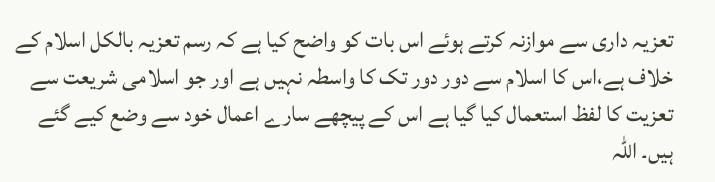تعزیہ داری سے موازنہ کرتے ہوئے اس بات کو واضح کیا ہے کہ رسم تعزیہ بالکل اسلام کے خلاف ہے،اس کا اسلام سے دور دور تک کا واسطہ نہیں ہے اور جو اسلامی شریعت سے تعزیت کا لفظ استعمال کیا گیا ہے اس کے پیچھے سارے اعمال خود سے وضع کیے گئے ہیں۔ اللہ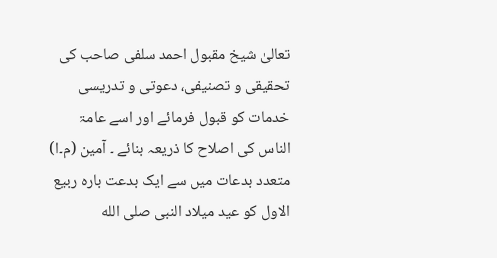تعالیٰ شیخ مقبول احمد سلفی صاحب کی تحقیقی و تصنیفی، دعوتی و تدریسی خدمات کو قبول فرمائے اور اسے عامۃ الناس کی اصلاح کا ذریعہ بنائے ۔ آمین (م۔ا)
متعدد بدعات میں سے ایک بدعت بارہ ربیع الاول کو عید میلاد النبی صلى الله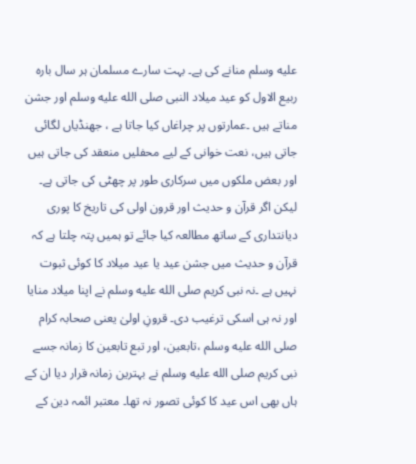عليه وسلم منانے کی ہے۔ بہت سارے مسلمان ہر سال بارہ ربیع الاول کو عید میلاد النبی صلى الله عليه وسلم اور جشن مناتے ہیں ۔عمارتوں پر چراغاں کیا جاتا ہے ، جھنڈیاں لگائی جاتی ہیں، نعت خوانی کے لیے محفلیں منعقد کی جاتی ہیں اور بعض ملکوں میں سرکاری طور پر چھٹی کی جاتی ہے۔ لیکن اگر قرآن و حدیث اور قرون اولی کی تاریخ کا پوری دیانتداری کے ساتھ مطالعہ کیا جائے تو ہمیں پتہ چلتا ہے کہ قرآن و حدیث میں جشن عید یا عید میلاد کا کوئی ثبوت نہیں ہے ۔نہ نبی کریم صلى الله عليه وسلم نے اپنا میلاد منایا اور نہ ہی اسکی ترغیب دی۔ قرونِ اولیٰ یعنی صحابہ کرام صلى الله عليه وسلم ،تابعین، اور تبع تابعین کا زمانہ جسے نبی کریم صلى الله عليه وسلم نے بہترین زمانہ قرار دیا ان کے ہاں بھی اس عید کا کوئی تصور نہ تھا۔ معتبر ائمہ دین کے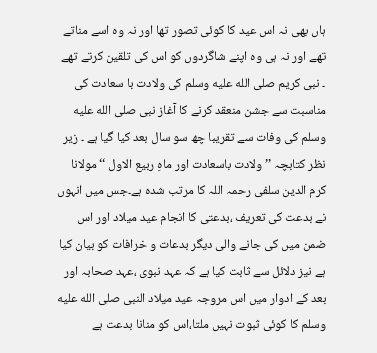ہاں بھی نہ اس عید کا کوئی تصور تھا اور نہ وہ اسے مناتے تھے اور نہ ہی وہ اپنے شاگردوں کو اس کی تلقین کرتے تھے ۔ نبی کریم صلى الله عليه وسلم کی ولادت با سعادت کی مناسبت سے جشن منعقد کرنے کا آغاز نبی صلى الله عليه وسلم کی وفات سے تقریبا چھ سو سال بعد کیا گیا ہے ۔ زیر نظر کتابچہ ’’ ولادت باسعادت اور ماہِ ربیع الاول ‘‘ مولانا کرم الدین سلفی رحمہ اللہ کا مرتب شدہ ہے۔جس میں انہوں نے بدعت کی تعریف ،بدعتی کا انجام عید میلاد اور اس ضمن میں کی جانے والی دیگر بدعات و خرافات کو بیان کیا ہے نیز دلائل سے ثابت کیا ہے کہ عہد نبوی ،عہد صحابہ اور بعد کے ادوار میں اس مروجہ عید میلاد النبی صلى الله عليه وسلم کا کوئی ثبوت نہیں ملتا،اس کو منانا بدعت ہے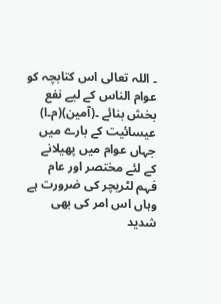۔ اللہ تعالی اس کتابچہ کو عوام الناس کے لیے نفع بخش بنائے ۔(آمین)(م۔ا)
عیسائیت کے بارے میں جہاں عوام میں پھیلانے کے لئے مختصر اور عام فہم لٹریچر کی ضرورت ہے وہاں اس امر کی بھی شدید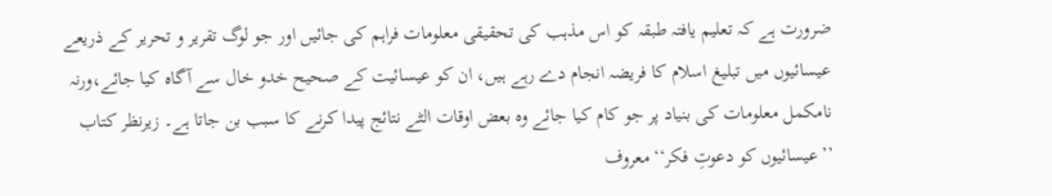ضرورت ہے کہ تعلیم یافتہ طبقہ کو اس مذہب کی تحقیقی معلومات فراہم کی جائیں اور جو لوگ تقریر و تحریر کے ذریعے عیسائیوں میں تبلیغ اسلام کا فریضہ انجام دے رہے ہیں، ان کو عیسائیت کے صحیح خدو خال سے آگاہ کیا جائے،ورنہ نامکمل معلومات کی بنیاد پر جو کام کیا جائے وہ بعض اوقات الٹے نتائج پیدا کرنے کا سبب بن جاتا ہے۔ زیرنظر کتاب ’’عیسائیوں کو دعوتِ فکر‘‘معروف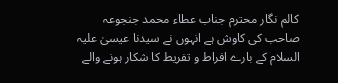کالم نگار محترم جناب عطاء محمد جنجوعہ صاحب کی کاوش ہے انہوں نے سیدنا عیسیٰ علیہ السلام کے بارے افراط و تفریط کا شکار ہونے والے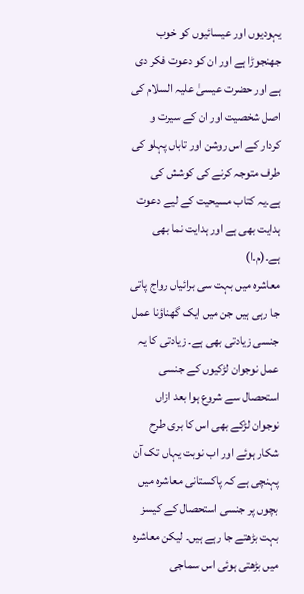یہودیوں اور عیسائیوں کو خوب جھنجوڑا ہے اور ان کو دعوت فکر دی ہے اور حضرت عیسیٰ علیہ السلام کی اصل شخصیت اور ان کے سیرت و کردار کے اس روشن اور تاباں پہلو کی طرف متوجہ کرنے کی کوشش کی ہے۔یہ کتاب مسیحیت کے لیے دعوت ہدایت بھی ہے اور ہدایت نما بھی ہے۔(م۔ا)
معاشرہ میں بہت سی برائیاں رواج پاتی جا رہی ہیں جن میں ایک گھناؤنا عمل جنسی زیادتی بھی ہے۔ زیادتی کا یہ عمل نوجوان لڑکیوں کے جنسی استحصال سے شروع ہوا بعد ازاں نوجوان لڑکے بھی اس کا بری طرح شکار ہوئے اور اب نوبت یہاں تک آن پہنچی ہے کہ پاکستانی معاشرہ میں بچوں پر جنسی استحصال کے کیسز بہت بڑھتے جا رہے ہیں۔ لیکن معاشرہ میں بڑھتی ہوئی اس سماجی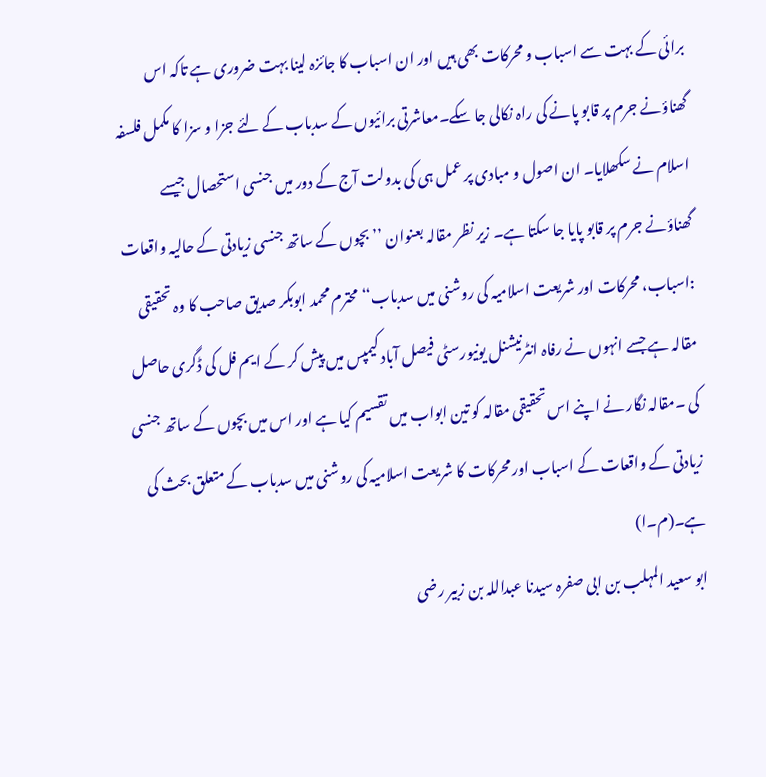برائی کے بہت سے اسباب و محرکات بھی ہیں اور ان اسباب کا جائزہ لینا بہت ضروری ہے تاکہ اس گھناؤنے جرم پر قابو پانے کی راہ نکالی جا سکے۔معاشرتی برائیوں کے سدباب کے لئے جزا و سزا کا مکمل فلسفہ اسلام نے سکھلایا۔ ان اصول و مبادی پر عمل ہی کی بدولت آج کے دور میں جنسی استحصال جیسے گھناؤنے جرم پر قابو پایا جا سکتا ہے۔ زیر نظر مقالہ بعنوان ’’ بچوں کے ساتھ جنسی زیادتی کے حالیہ واقعات :اسباب، محرکات اور شریعت اسلامیہ کی روشنی میں سدباب‘‘ محترم محمد ابوبکر صدیق صاحب کا وہ تحقیقی مقالہ ہے جسے انہوں نے رفاہ انٹرنیشنل یونیورسٹی فیصل آباد کیمپس میں پیش کر کے ایم فل کی ڈگری حاصل کی ۔مقالہ نگار نے اپنے اس تحقیقی مقالہ کو تین ابواب میں تقسیم کیا ہے اور اس میں بچوں کے ساتھ جنسی زیادتی کے واقعات کے اسباب اور محرکات کا شریعت اسلامیہ کی روشنی میں سدباب کے متعلق بحث کی ہے۔(م۔ا)
ابو سعید المہلب بن ابی صفرہ سیدنا عبداللہ بن زبیر رضی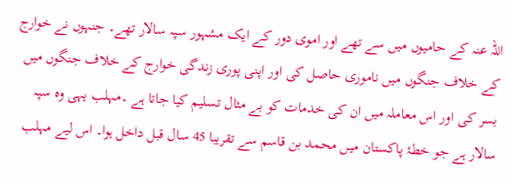اللہ عنہ کے حامیوں میں سے تھے اور اموی دور کے ایک مشہور سپہ سالار تھے۔ جنہوں نے خوارج کے خلاف جنگوں میں ناموری حاصل کی اور اپنی پوری زندگی خوارج کے خلاف جنگوں میں بسر کی اور اس معاملہ میں ان کی خدمات کو بے مثال تسلیم کیا جاتا ہے ۔مہلب یہی وہ سپہ سالار ہے جو خطۂ پاکستان میں محمد بن قاسم سے تقریبا 45 سال قبل داخل ہوا۔ اس لیے مہلب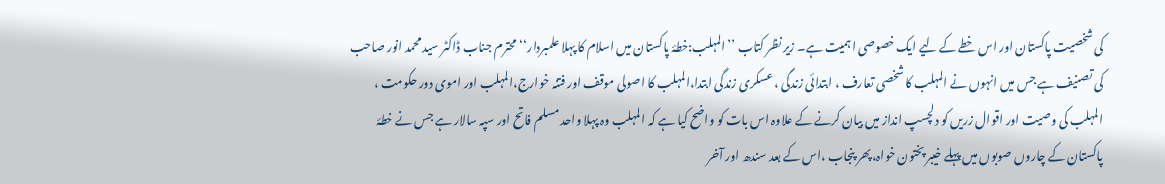کی شخصیت پاکستان اور اس خطے کے لیے ایک خصوصی اہمیت ہے۔ زیر نظر کتاب ’’المہلب:خطۂ پاکستان میں اسلام کا پہلا علمبردار‘‘محترم جناب ڈاکٹر سید محمد انور صاحب کی تصنیف ہے جس میں انہوں نے المہلب کا شخصی تعارف ، ابتدائی زندگی ، عسکری زندگی ابتدا،المہلب کا اصولی موقف اور فتنہ خوارج،المہلب اور اموی دور حکومت ، المہلب کی وصیت اور اقوال زریں کو دلچسپ انداز میں بیان کرنے کے علاوہ اس بات کو واضح کیا ہے کہ المہلب وہ پہلا واحد مسلم فاتح اور سپہ سالار ہے جس نے خطۂ پاکستان کے چاروں صوبوں میں پہلے خیبر پختون خواہ،پھر پنجاب ،اس کے بعد سندھ اور آخر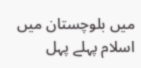میں بلوچستان میں اسلام پہلے پہل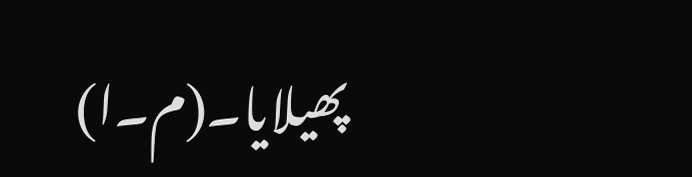پھیلایا۔(م۔ا)